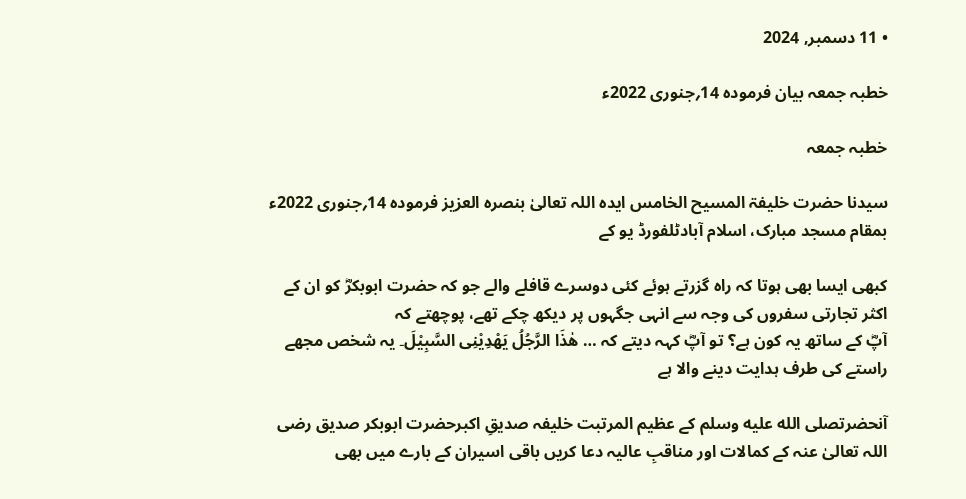• 11 دسمبر, 2024

خطبہ جمعہ بیان فرمودہ 14؍جنوری 2022ء

خطبہ جمعہ

سیدنا حضرت خلیفۃ المسیح الخامس ایدہ اللہ تعالیٰ بنصرہ العزیز فرمودہ 14؍جنوری 2022ء بمقام مسجد مبارک، اسلام آبادٹلفورڈ یو کے

کبھی ایسا بھی ہوتا کہ راہ گزرتے ہوئے کئی دوسرے قافلے والے جو کہ حضرت ابوبکرؓ کو ان کے اکثر تجارتی سفروں کی وجہ سے انہی جگہوں پر دیکھ چکے تھے، پوچھتے کہ
آپؓ کے ساتھ یہ کون ہے؟ تو آپؓ کہہ دیتے کہ … ھٰذَا الرَّجُلُ یَھْدِیْنِی السَّبِیْلَ۔ یہ شخص مجھے راستے کی طرف ہدایت دینے والا ہے

آنحضرتصلى الله عليه وسلم کے عظیم المرتبت خلیفہ صدیقِ اکبرحضرت ابوبکر صدیق رضی اللہ تعالیٰ عنہ کے کمالات اور مناقبِ عالیہ دعا کریں باقی اسیران کے بارے میں بھی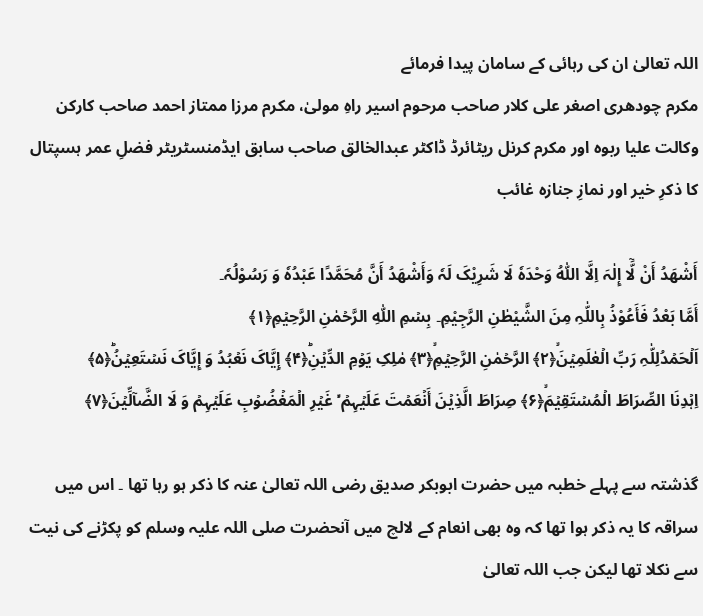اللہ تعالیٰ ان کی رہائی کے سامان پیدا فرمائے
مکرم چودھری اصغر علی کلار صاحب مرحوم اسیر راہِ مولیٰ، مکرم مرزا ممتاز احمد صاحب کارکن وکالت علیا ربوہ اور مکرم کرنل ریٹائرڈ ڈاکٹر عبدالخالق صاحب سابق ایڈمنسٹریٹر فضلِ عمر ہسپتال کا ذکرِ خیر اور نمازِ جنازہ غائب

أَشْھَدُ أَنْ لَّٓا إِلٰہَ اِلَّا اللّٰہُ وَحْدَہٗ لَا شَرِيْکَ لَہٗ وَأَشْھَدُ أَنَّ مُحَمَّدًا عَبْدُہٗ وَ رَسُوْلُہٗ۔
أَمَّا بَعْدُ فَأَعُوْذُ بِاللّٰہِ مِنَ الشَّيْطٰنِ الرَّجِيْمِ۔ بِسۡمِ اللّٰہِ الرَّحۡمٰنِ الرَّحِیۡمِ﴿۱﴾
اَلۡحَمۡدُلِلّٰہِ رَبِّ الۡعٰلَمِیۡنَۙ﴿۲﴾ الرَّحۡمٰنِ الرَّحِیۡمِۙ﴿۳﴾ مٰلِکِ یَوۡمِ الدِّیۡنِؕ﴿۴﴾ إِیَّاکَ نَعۡبُدُ وَ إِیَّاکَ نَسۡتَعِیۡنُؕ﴿۵﴾
اِہۡدِنَا الصِّرَاطَ الۡمُسۡتَقِیۡمَۙ﴿۶﴾ صِرَاطَ الَّذِیۡنَ أَنۡعَمۡتَ عَلَیۡہِمۡ ۬ۙ غَیۡرِ الۡمَغۡضُوۡبِ عَلَیۡہِمۡ وَ لَا الضَّآلِّیۡنَ﴿۷﴾

گذشتہ سے پہلے خطبہ میں حضرت ابوبکر صدیق رضی اللہ تعالیٰ عنہ کا ذکر ہو رہا تھا ۔ اس میں سراقہ کا یہ ذکر ہوا تھا کہ وہ بھی انعام کے لالچ میں آنحضرت صلی اللہ علیہ وسلم کو پکڑنے کی نیت سے نکلا تھا لیکن جب اللہ تعالیٰ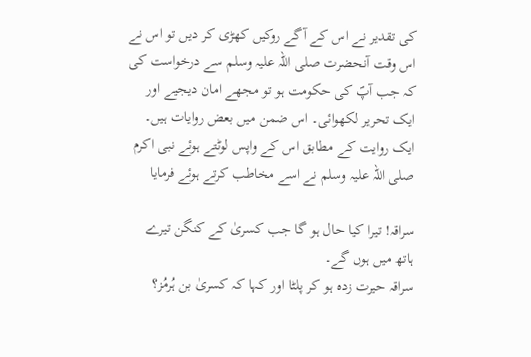کی تقدیر نے اس کے آگے روکیں کھڑی کر دیں تو اس نے اس وقت آنحضرت صلی اللہ علیہ وسلم سے درخواست کی کہ جب آپؐ کی حکومت ہو تو مجھے امان دیجیے اور ایک تحریر لکھوائی۔ اس ضمن میں بعض روایات ہیں۔ ایک روایت کے مطابق اس کے واپس لوٹتے ہوئے نبی اکرم صلی اللہ علیہ وسلم نے اسے مخاطب کرتے ہوئے فرمایا

سراقہ! تیرا کیا حال ہو گا جب کسریٰ کے کنگن تیرے ہاتھ میں ہوں گے۔
سراقہ حیرت زدہ ہو کر پلٹا اور کہا کہ کسریٰ بن ہُرمُز؟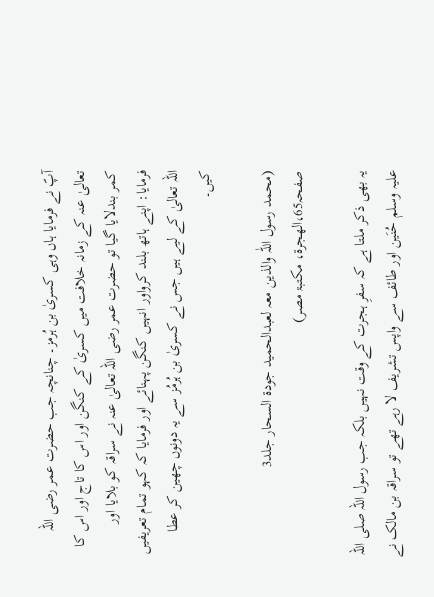آپؐ نے فرمایا ہاں وہی کسریٰ بن ہُرمز۔ چنانچہ جب حضرت عمر رضی اللہ تعالیٰ عنہ کے زمانہ خلافت میں کسریٰ کے کنگن اور اس کا تاج اور اس کا کمر بندلایا گیا تو حضرت عمر رضی اللہ تعالیٰ عنہ نے سراقہ کو بلایا اور فرمایا: اپنے ہاتھ بلند کرواور انہیں کنگن پہنائے اور فرمایا کہ کہو تمام تعریفیں اللہ تعالیٰ کے لیے ہیں جس نے کسریٰ بن ہُرمُز سے یہ دونوں چھین کر عطا کیں۔

(محمد رسول اللّٰہ والذین معہ لعبدالحمید جودۃ السحار جلد3 صفحہ65،الھجرۃ، مکتبۃ مصر)

یہ بھی ذکر ملتا ہے کہ سفرِ ہجرت کے وقت نہیں بلکہ جب رسول اللہ صلی اللہ علیہ وسلم حُنَین اور طائف سے واپس تشریف لا رہے تھے تو سراقہ بن مالک نے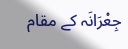جِعْرَانَہ کے مقام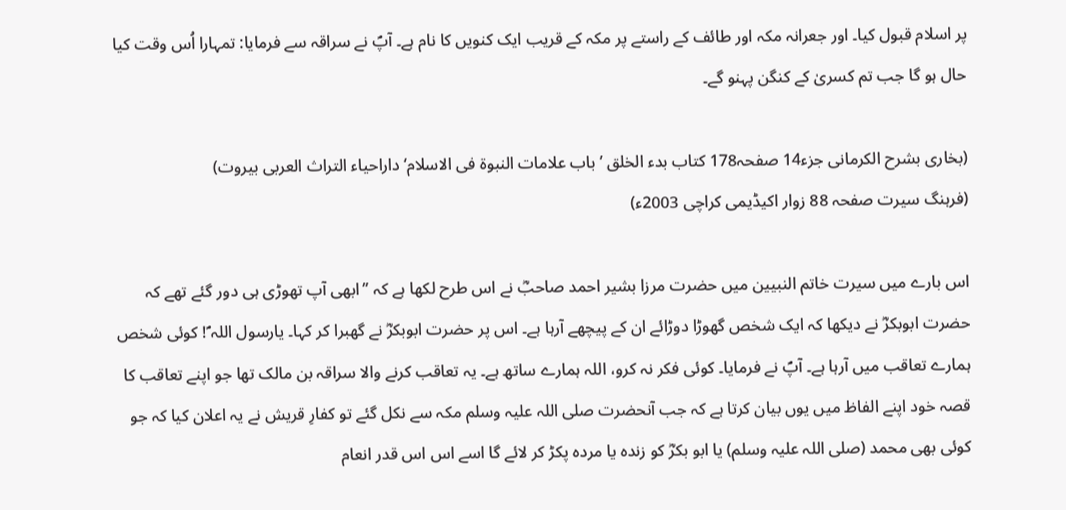پر اسلام قبول کیا۔ اور جعرانہ مکہ اور طائف کے راستے پر مکہ کے قریب ایک کنویں کا نام ہے۔ آپؐ نے سراقہ سے فرمایا: تمہارا اُس وقت کیا حال ہو گا جب تم کسریٰ کے کنگن پہنو گے۔

(بخاری بشرح الکرمانی جزء14 صفحہ178 کتاب بدء الخلق ’باب علامات النبوة فی الاسلام‘ داراحیاء التراث العربی بیروت)
(فرہنگ سیرت صفحہ 88 زوار اکیڈیمی کراچی 2003ء)

اس بارے میں سیرت خاتم النبیین میں حضرت مرزا بشیر احمد صاحبؓ نے اس طرح لکھا ہے کہ ’’ابھی آپ تھوڑی ہی دور گئے تھے کہ حضرت ابوبکرؓ نے دیکھا کہ ایک شخص گھوڑا دوڑائے ان کے پیچھے آرہا ہے۔ اس پر حضرت ابوبکرؓ نے گھبرا کر کہا۔ یارسول اللہ ؐ! کوئی شخص ہمارے تعاقب میں آرہا ہے۔ آپؐ نے فرمایا۔ کوئی فکر نہ کرو، اللہ ہمارے ساتھ ہے۔ یہ تعاقب کرنے والا سراقہ بن مالک تھا جو اپنے تعاقب کا قصہ خود اپنے الفاظ میں یوں بیان کرتا ہے کہ جب آنحضرت صلی اللہ علیہ وسلم مکہ سے نکل گئے تو کفارِ قریش نے یہ اعلان کیا کہ جو کوئی بھی محمد (صلی اللہ علیہ وسلم) یا ابو بکرؓ کو زندہ یا مردہ پکڑ کر لائے گا اسے اس اس قدر انعام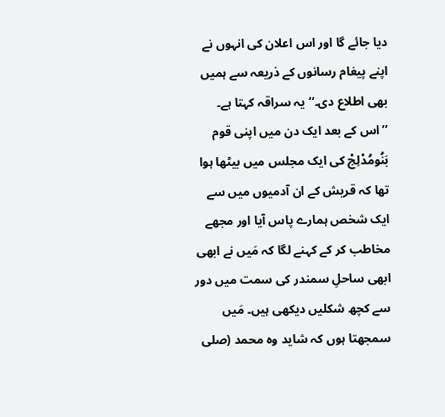دیا جائے گا اور اس اعلان کی انہوں نے اپنے پیغام رسانوں کے ذریعہ سے ہمیں بھی اطلاع دی۔‘‘ یہ سراقہ کہتا ہے۔ ’’اس کے بعد ایک دن میں اپنی قوم بَنُومُدْلِجْ کی ایک مجلس میں بیٹھا ہوا تھا کہ قریش کے ان آدمیوں میں سے ایک شخص ہمارے پاس آیا اور مجھے مخاطب کر کے کہنے لگا کہ مَیں نے ابھی ابھی ساحلِ سمندر کی سمت میں دور سے کچھ شکلیں دیکھی ہیں۔ مَیں سمجھتا ہوں کہ شاید وہ محمد (صلی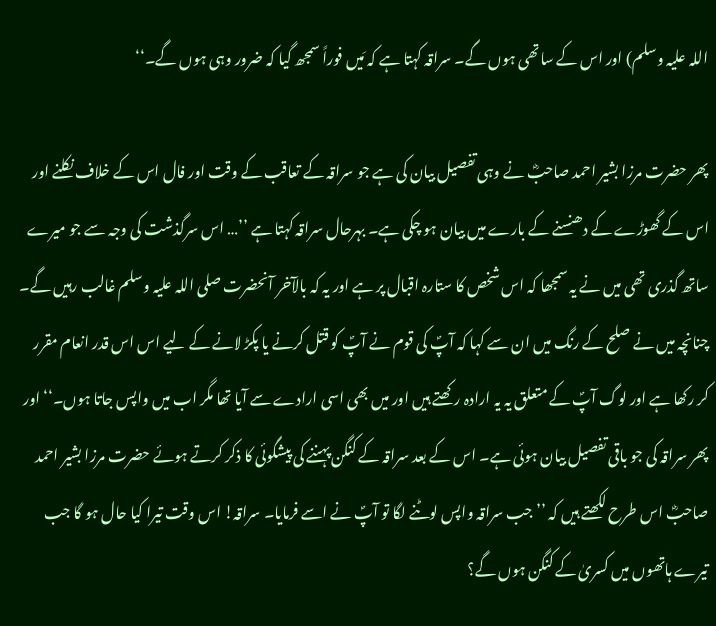اللہ علیہ وسلم) اور اس کے ساتھی ہوں گے۔ سراقہ کہتا ہے کہ مَیں فوراً سمجھ گیا کہ ضرور وہی ہوں گے۔‘‘

پھر حضرت مرزا بشیر احمد صاحبؓ نے وہی تفصیل بیان کی ہے جو سراقہ کے تعاقب کے وقت اور فال اس کے خلاف نکلنے اور اس کے گھوڑے کے دھنسنے کے بارے میں بیان ہو چکی ہے۔ بہرحال سراقہ کہتا ہے ’’… اس سرگذشت کی وجہ سے جو میرے ساتھ گذری تھی میں نے یہ سمجھا کہ اس شخص کا ستارہ اقبال پر ہے اور یہ کہ بالآخر آنحضرت صلی اللہ علیہ وسلم غالب رہیں گے۔ چنانچہ میں نے صلح کے رنگ میں ان سے کہا کہ آپؐ کی قوم نے آپؐ کو قتل کرنے یا پکڑ لانے کے لیے اس اس قدر انعام مقرر کر رکھا ہے اور لوگ آپؐ کے متعلق یہ یہ ارادہ رکھتے ہیں اور میں بھی اسی ارادے سے آیا تھا مگر اب میں واپس جاتا ہوں۔‘‘ اور پھر سراقہ کی جو باقی تفصیل بیان ہوئی ہے۔ اس کے بعد سراقہ کے کنگن پہننے کی پیشگوئی کا ذکر کرتے ہوئے حضرت مرزا بشیر احمد صاحبؓ اس طرح لکھتے ہیں کہ ’’جب سراقہ واپس لوٹنے لگا تو آپؐ نے اسے فرمایا۔ سراقہ! اس وقت تیرا کیا حال ہو گا جب تیرے ہاتھوں میں کسریٰ کے کنگن ہوں گے؟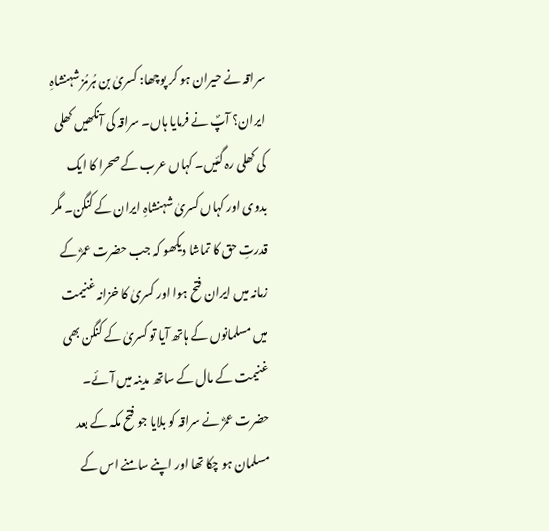سراقہ نے حیران ہو کر پوچھا: کسریٰ بن ہُرمُز شہنشاہِ ایران؟ آپؐ نے فرمایا ہاں۔ سراقہ کی آنکھیں کھلی کی کھلی رہ گئیں۔ کہاں عرب کے صحرا کا ایک بدوی اور کہاں کسریٰ شہنشاہِ ایران کے کنگن۔ مگر قدرتِ حق کا تماشا دیکھو کہ جب حضرت عمرؓ کے زمانہ میں ایران فتح ہوا اور کسریٰ کا خزانہ غنیمت میں مسلمانوں کے ہاتھ آیا تو کسریٰ کے کنگن بھی غنیمت کے مال کے ساتھ مدینہ میں آئے۔ حضرت عمرؓ نے سراقہ کو بلایا جو فتح مکہ کے بعد مسلمان ہو چکا تھا اور اپنے سامنے اس کے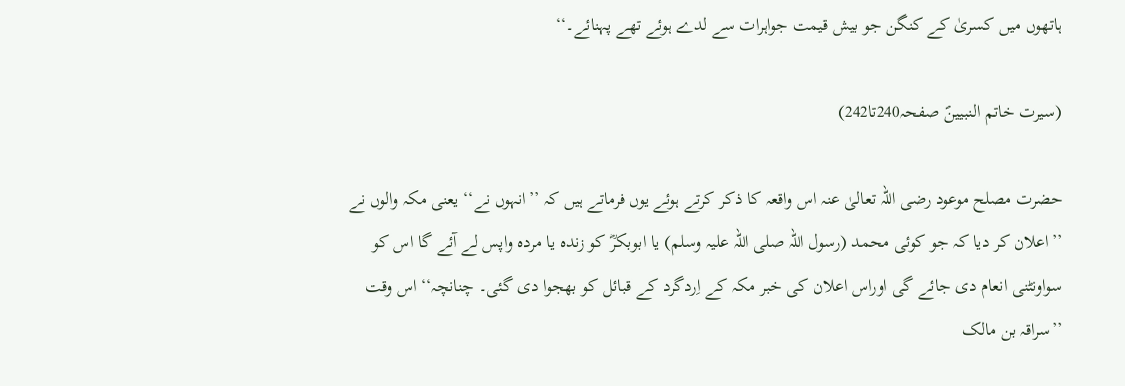ہاتھوں میں کسریٰ کے کنگن جو بیش قیمت جواہرات سے لدے ہوئے تھے پہنائے۔‘‘

(سیرت خاتم النبیینؐ صفحہ240تا242)

حضرت مصلح موعود رضی اللہ تعالیٰ عنہ اس واقعہ کا ذکر کرتے ہوئے یوں فرماتے ہیں کہ ’’انہوں نے‘‘ یعنی مکہ والوں نے ’’اعلان کر دیا کہ جو کوئی محمد (رسول اللہ صلی اللہ علیہ وسلم) یا ابوبکرؓ کو زندہ یا مردہ واپس لے آئے گا اس کو سواونٹنی انعام دی جائے گی اوراس اعلان کی خبر مکہ کے اِردگرد کے قبائل کو بھجوا دی گئی۔ چنانچہ‘‘ اس وقت ’’سراقہ بن مالک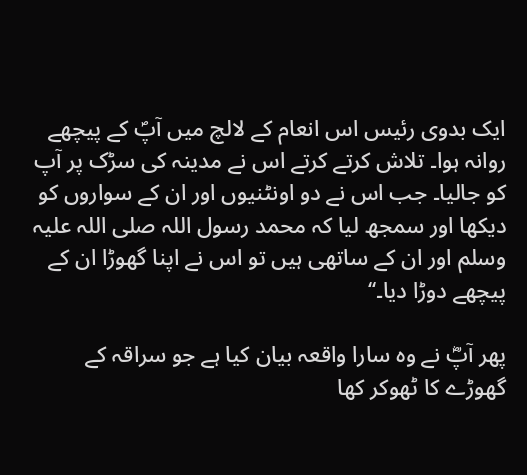ایک بدوی رئیس اس انعام کے لالچ میں آپؐ کے پیچھے روانہ ہوا۔ تلاش کرتے کرتے اس نے مدینہ کی سڑک پر آپ کو جالیا۔ جب اس نے دو اونٹنیوں اور ان کے سواروں کو دیکھا اور سمجھ لیا کہ محمد رسول اللہ صلی اللہ علیہ وسلم اور ان کے ساتھی ہیں تو اس نے اپنا گھوڑا ان کے پیچھے دوڑا دیا۔‘‘

پھر آپؓ نے وہ سارا واقعہ بیان کیا ہے جو سراقہ کے گھوڑے کا ٹھوکر کھا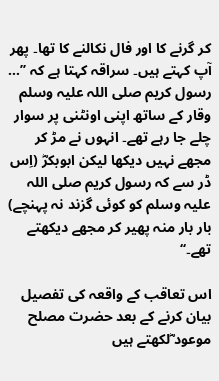کر گرنے کا اور فال نکالنے کا تھا۔ پھر آپ کہتے ہیں۔ سراقہ کہتا ہے کہ ’’… رسول کریم صلی اللہ علیہ وسلم وقار کے ساتھ اپنی اونٹنی پر سوار چلے جا رہے تھے۔ انہوں نے مڑ کر مجھے نہیں دیکھا لیکن ابوبکرؓ (اِس ڈر سے کہ رسول کریم صلی اللہ علیہ وسلم کو کوئی گزند نہ پہنچے) بار بار منہ پھیر کر مجھے دیکھتے تھے۔‘‘

اس تعاقب کے واقعہ کی تفصیل بیان کرنے کے بعد حضرت مصلح موعود ؓلکھتے ہیں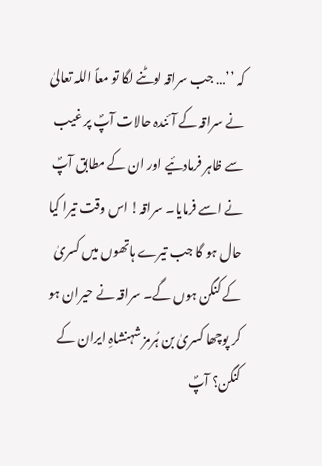کہ ’’… جب سراقہ لوٹنے لگا تو معاً اللہ تعالیٰ نے سراقہ کے آئندہ حالات آپؐ پر غیب سے ظاہر فرمادئیے اور ان کے مطابق آپؐ نے اسے فرمایا۔ سراقہ! اس وقت تیرا کیا حال ہو گا جب تیرے ہاتھوں میں کسریٰ کے کنگن ہوں گے۔ سراقہ نے حیران ہو کر پوچھا کسریٰ بن ہُرمز شہنشاہِ ایران کے کنگن؟ آپؐ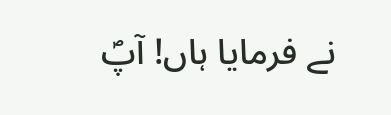نے فرمایا ہاں! آپؐ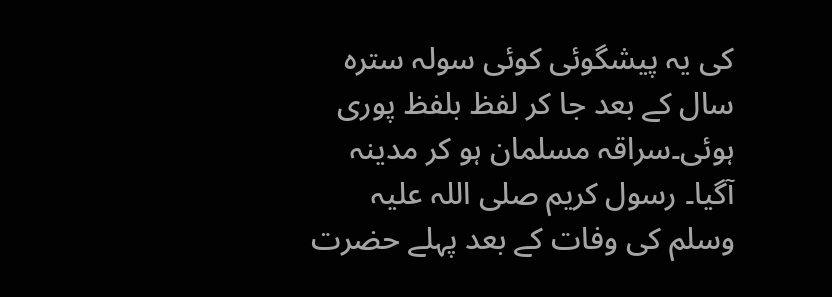کی یہ پیشگوئی کوئی سولہ سترہ سال کے بعد جا کر لفظ بلفظ پوری ہوئی۔سراقہ مسلمان ہو کر مدینہ آگیا۔ رسول کریم صلی اللہ علیہ وسلم کی وفات کے بعد پہلے حضرت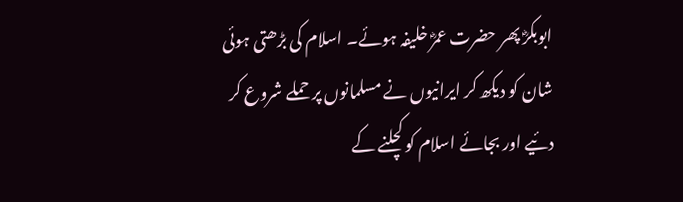ابوبکرؓ پھر حضرت عمرؓ خلیفہ ہوئے۔ اسلام کی بڑھتی ہوئی شان کو دیکھ کر ایرانیوں نے مسلمانوں پر حملے شروع کر دئیے اور بجائے اسلام کو کچلنے کے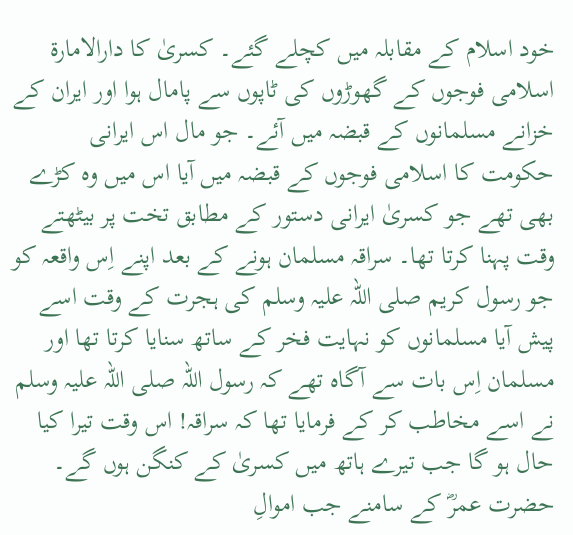خود اسلام کے مقابلہ میں کچلے گئے۔ کسریٰ کا دارالامارة اسلامی فوجوں کے گھوڑوں کی ٹاپوں سے پامال ہوا اور ایران کے خزانے مسلمانوں کے قبضہ میں آئے۔ جو مال اس ایرانی حکومت کا اسلامی فوجوں کے قبضہ میں آیا اس میں وہ کڑے بھی تھے جو کسریٰ ایرانی دستور کے مطابق تخت پر بیٹھتے وقت پہنا کرتا تھا۔ سراقہ مسلمان ہونے کے بعد اپنے اِس واقعہ کو جو رسول کریم صلی اللہ علیہ وسلم کی ہجرت کے وقت اسے پیش آیا مسلمانوں کو نہایت فخر کے ساتھ سنایا کرتا تھا اور مسلمان اِس بات سے آگاہ تھے کہ رسول اللہ صلی اللہ علیہ وسلم نے اسے مخاطب کر کے فرمایا تھا کہ سراقہ! اس وقت تیرا کیا حال ہو گا جب تیرے ہاتھ میں کسریٰ کے کنگن ہوں گے۔ حضرت عمرؓ کے سامنے جب اموالِ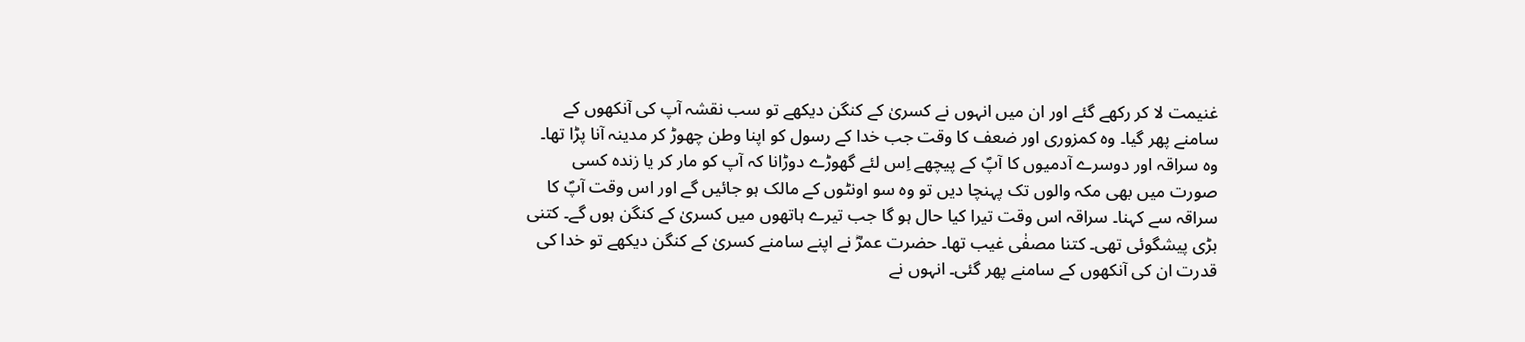غنیمت لا کر رکھے گئے اور ان میں انہوں نے کسریٰ کے کنگن دیکھے تو سب نقشہ آپ کی آنکھوں کے سامنے پھر گیا۔ وہ کمزوری اور ضعف کا وقت جب خدا کے رسول کو اپنا وطن چھوڑ کر مدینہ آنا پڑا تھا۔ وہ سراقہ اور دوسرے آدمیوں کا آپؐ کے پیچھے اِس لئے گھوڑے دوڑانا کہ آپ کو مار کر یا زندہ کسی صورت میں بھی مکہ والوں تک پہنچا دیں تو وہ سو اونٹوں کے مالک ہو جائیں گے اور اس وقت آپؐ کا سراقہ سے کہنا۔ سراقہ اس وقت تیرا کیا حال ہو گا جب تیرے ہاتھوں میں کسریٰ کے کنگن ہوں گے۔ کتنی بڑی پیشگوئی تھی۔ کتنا مصفٰی غیب تھا۔ حضرت عمرؓ نے اپنے سامنے کسریٰ کے کنگن دیکھے تو خدا کی قدرت ان کی آنکھوں کے سامنے پھر گئی۔ انہوں نے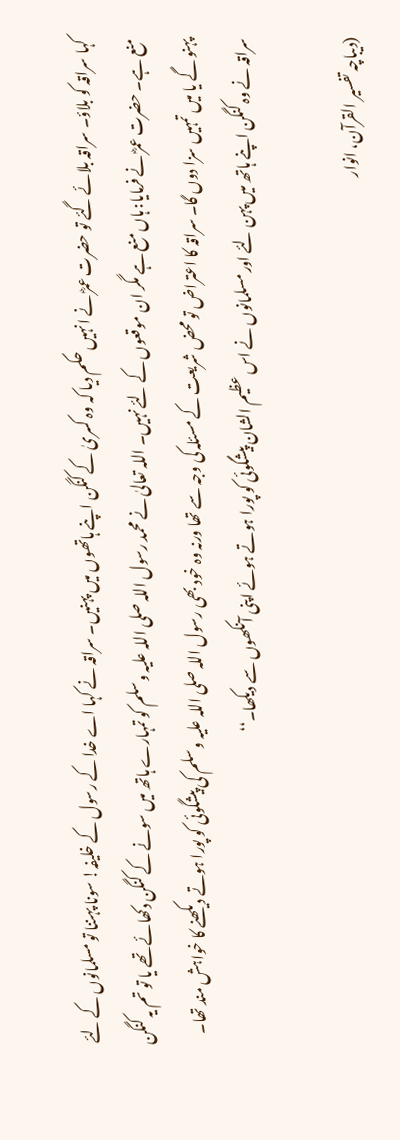کہا سراقہ کو بلاؤ۔ سراقہ بلائے گئے تو حضرت عمرؓ نے انہیں حکم دیا کہ وہ کسریٰ کے کنگن اپنے ہاتھوں میں پہنیں۔ سراقہ نے کہا اے خدا کے رسول کے خلیفہ! سونا پہننا تو مسلمانوں کے لئے منع ہے۔ حضرت عمرؓ نے فرمایا: ہاں منع ہے مگر ان موقعوں کے لئے نہیں۔ اللہ تعالیٰ نے محمد رسول اللہ صلی اللہ علیہ وسلم کو تمہارے ہاتھ میں سونے کے کنگن دکھائے تھے یا تو تم یہ کنگن پہنو گے یا میں تمہیں سزا دوں گا۔ سراقہ کا اعتراض تو محض شریعت کے مسئلہ کی وجہ سے تھا ورنہ وہ خود بھی رسول اللہ صلی اللہ علیہ وسلم کی پیشگوئی کو پورا ہوتے دیکھنے کا خواہش مند تھا۔ سراقہ نے وہ کنگن اپنے ہاتھ میں پہن لئے اور مسلمانوں نے اس عظیم الشان پیشگوئی کو پورا ہوتے ہوئے اپنی آنکھوں سے دیکھا۔‘‘

(دیباچہ تفسیر القرآن، انوار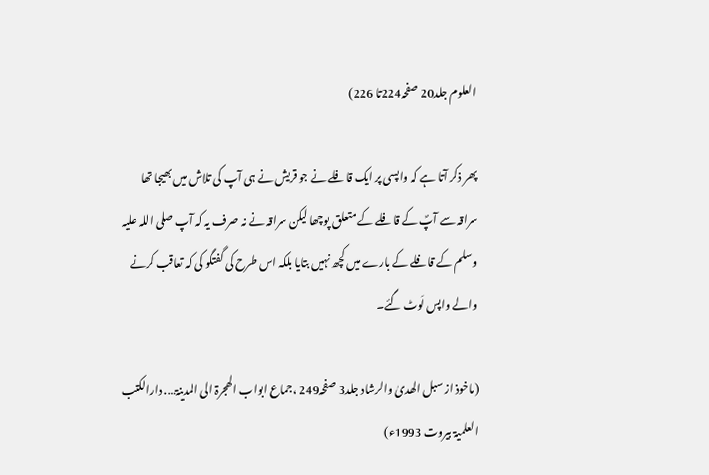العلوم جلد20 صفحہ224تا 226)

پھر ذکر آتا ہے کہ واپسی پر ایک قافلے نے جو قریش نے ہی آپ کی تلاش میں بھیجا تھا سراقہ سے آپؐ کے قافلے کے متعلق پوچھا لیکن سراقہ نے نہ صرف یہ کہ آپ صلی اللہ علیہ وسلم کے قافلے کے بارے میں کچھ نہیں بتایا بلکہ اس طرح کی گفتگو کی کہ تعاقب کرنے والے واپس لَوٹ گئے۔

(ماخوذ از سبل الھدیٰ والرشاد جلد3 صفحہ249 ،جماع ابواب الھجرۃ الی المدینۃ…. دارالکتب العلمیۃ بیروت 1993ء)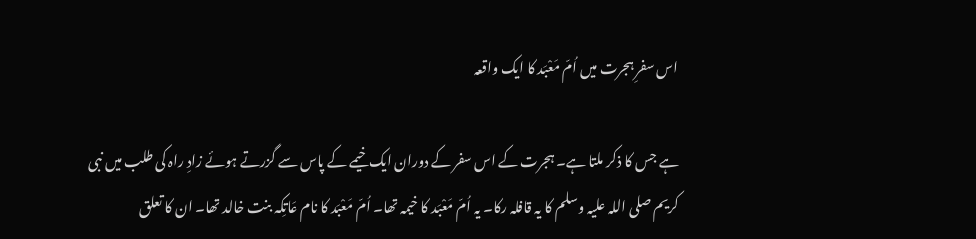اس سفرِ ہجرت میں اُمّ مَعْبَد کا ایک واقعہ

ہے جس کا ذکر ملتا ہے۔ ہجرت کے اس سفر کے دوران ایک خیمے کے پاس سے گزرتے ہوئے زادِ راہ کی طلب میں نبی کریم صلی اللہ علیہ وسلم کا یہ قافلہ رکا۔ یہ اُمّ مَعْبَد کا خیمہ تھا۔ اُمّ مَعْبَد کا نام عَاتِکہ بنت خالد تھا۔ ان کا تعلق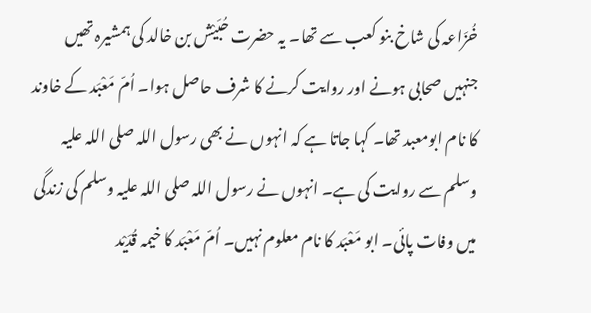خُزَاعہ کی شاخ بنو کعب سے تھا۔ یہ حضرت حُبَیْش بن خالد کی ہمشیرہ تھیں جنہیں صحابی ہونے اور روایت کرنے کا شرف حاصل ہوا۔ اُمّ مَعْبَد کے خاوند کا نام ابومعبد تھا۔ کہا جاتا ہے کہ انہوں نے بھی رسول اللہ صلی اللہ علیہ وسلم سے روایت کی ہے۔ انہوں نے رسول اللہ صلی اللہ علیہ وسلم کی زندگی میں وفات پائی۔ ابو مَعْبَد کا نام معلوم نہیں۔ اُمّ مَعْبَد کا خیمہ قُدَیْد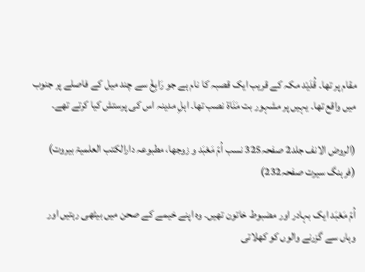مقام پر تھا۔ قُدَیْد مکہ کے قریب ایک قصبہ کا نام ہے جو رَابِغْ سے چند میل کے فاصلے پر جنوب میں واقع تھا۔ یہیں پر مشہور بت مَنَاۃ نصب تھا۔ اہلِ مدینہ اس کی پرستش کیا کرتے تھے۔

(الروض الانف جلد2 صفحہ325 نسب اُمّ مَعْبَد و زوجھا، مطبوعہ دارالکتب العلمیۃ بیروت)
(فرہنگ سیرت صفحہ232)

اُمّ مَعْبَد ایک بہادر اور مضبوط خاتون تھیں۔ وہ اپنے خیمے کے صحن میں بیٹھی رہتیں اور وہاں سے گزرنے والوں کو کھلاتی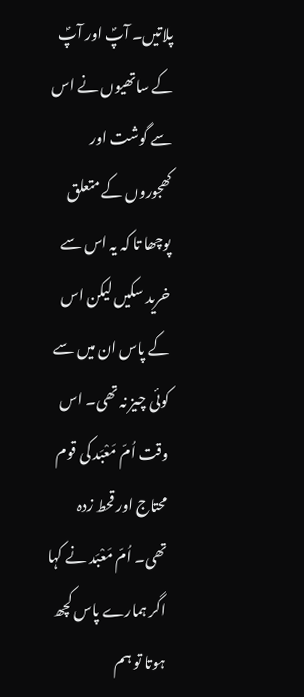پلاتیں۔ آپؐ اور آپؐ کے ساتھیوں نے اس سے گوشت اور کھجوروں کے متعلق پوچھا تا کہ یہ اس سے خرید سکیں لیکن اس کے پاس ان میں سے کوئی چیز نہ تھی۔ اس وقت اُمّ مَعْبَد کی قوم محتاج اور قحط زدہ تھی۔ اُمّ مَعْبَد نے کہا اگر ہمارے پاس کچھ ہوتا تو ہم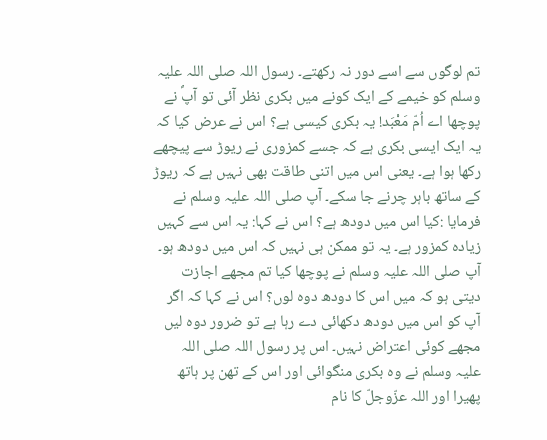تم لوگوں سے اسے دور نہ رکھتے۔ رسول اللہ صلی اللہ علیہ وسلم کو خیمے کے ایک کونے میں بکری نظر آئی تو آپؐ نے پوچھا اے اُمّ مَعْبَد! یہ بکری کیسی ہے؟ اس نے عرض کیا کہ یہ ایک ایسی بکری ہے کہ جسے کمزوری نے ریوڑ سے پیچھے رکھا ہوا ہے۔ یعنی اس میں اتنی طاقت بھی نہیں ہے کہ ریوڑ کے ساتھ باہر چرنے جا سکے۔ آپ صلی اللہ علیہ وسلم نے فرمایا :کیا اس میں دودھ ہے؟ اس نے کہا: یہ اس سے کہیں زیادہ کمزور ہے۔ یہ تو ممکن ہی نہیں کہ اس میں دودھ ہو۔ آپ صلی اللہ علیہ وسلم نے پوچھا کیا تم مجھے اجازت دیتی ہو کہ میں اس کا دودھ دوہ لوں؟ اس نے کہا کہ اگر آپ کو اس میں دودھ دکھائی دے رہا ہے تو ضرور دوہ لیں مجھے کوئی اعتراض نہیں۔ اس پر رسول اللہ صلی اللہ علیہ وسلم نے وہ بکری منگوائی اور اس کے تھن پر ہاتھ پھیرا اور اللہ عزّوجلّ کا نام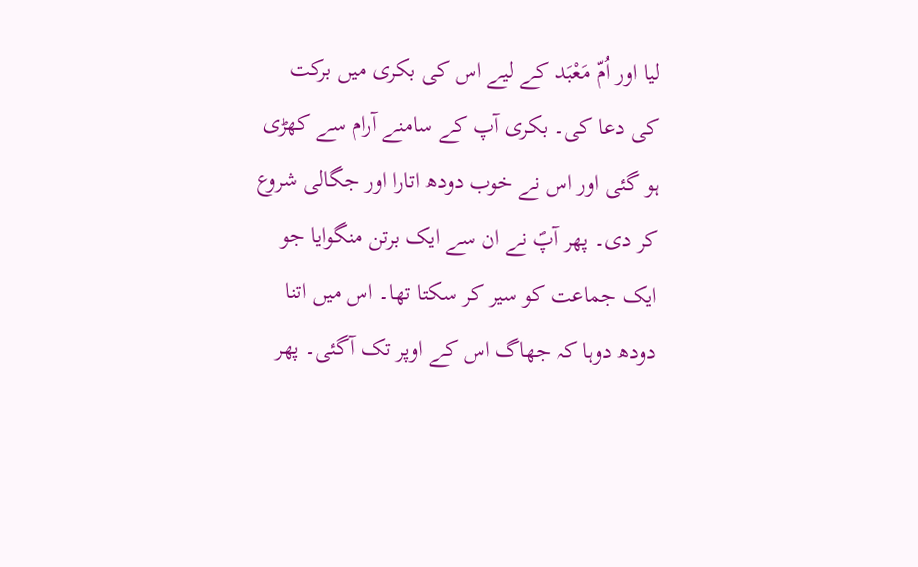لیا اور اُمّ مَعْبَد کے لیے اس کی بکری میں برکت کی دعا کی۔ بکری آپ کے سامنے آرام سے کھڑی ہو گئی اور اس نے خوب دودھ اتارا اور جگالی شروع کر دی۔ پھر آپؐ نے ان سے ایک برتن منگوایا جو ایک جماعت کو سیر کر سکتا تھا۔ اس میں اتنا دودھ دوہا کہ جھاگ اس کے اوپر تک آگئی۔ پھر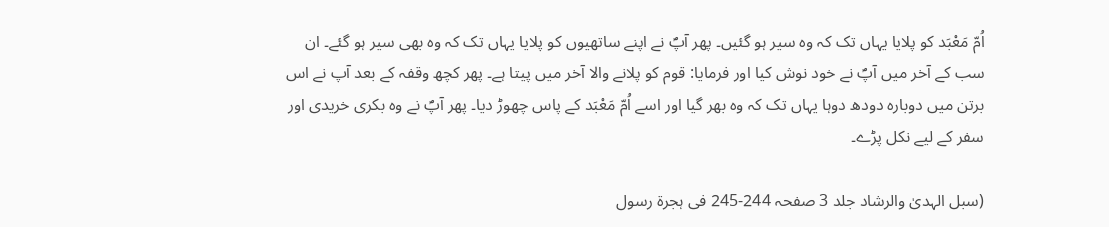اُمّ مَعْبَد کو پلایا یہاں تک کہ وہ سیر ہو گئیں۔ پھر آپؐ نے اپنے ساتھیوں کو پلایا یہاں تک کہ وہ بھی سیر ہو گئے۔ ان سب کے آخر میں آپؐ نے خود نوش کیا اور فرمایا: قوم کو پلانے والا آخر میں پیتا ہے۔ پھر کچھ وقفہ کے بعد آپ نے اس برتن میں دوبارہ دودھ دوہا یہاں تک کہ وہ بھر گیا اور اسے اُمّ مَعْبَد کے پاس چھوڑ دیا۔ پھر آپؐ نے وہ بکری خریدی اور سفر کے لیے نکل پڑے۔

(سبل الہدیٰ والرشاد جلد 3 صفحہ 244-245 فی ہجرۃ رسول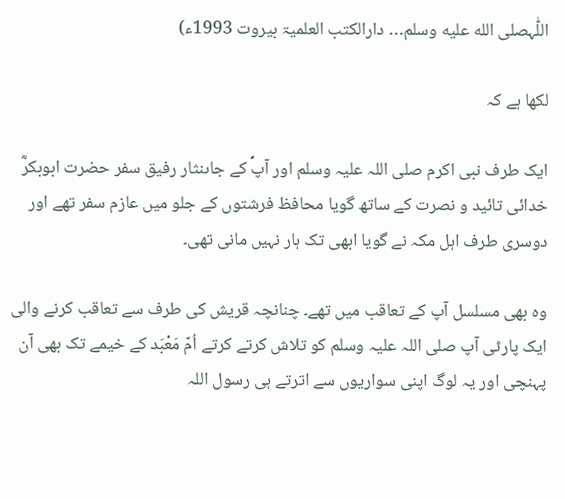اللّٰہصلى الله عليه وسلم… دارالکتب العلمیۃ بیروت 1993ء)

لکھا ہے کہ

ایک طرف نبی اکرم صلی اللہ علیہ وسلم اور آپؐ کے جاںنثار رفیق سفر حضرت ابوبکرؓ خدائی تائید و نصرت کے ساتھ گویا محافظ فرشتوں کے جلو میں عازم سفر تھے اور دوسری طرف اہل مکہ نے گویا ابھی تک ہار نہیں مانی تھی۔

وہ بھی مسلسل آپ کے تعاقب میں تھے۔ چنانچہ قریش کی طرف سے تعاقب کرنے والی ایک پارٹی آپ صلی اللہ علیہ وسلم کو تلاش کرتے کرتے اُمّ مَعْبَد کے خیمے تک بھی آن پہنچی اور یہ لوگ اپنی سواریوں سے اترتے ہی رسول اللہ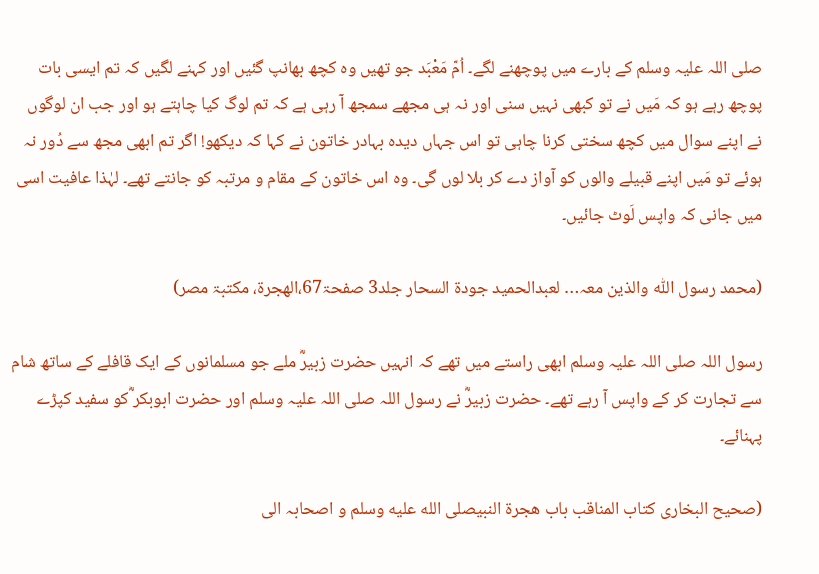صلی اللہ علیہ وسلم کے بارے میں پوچھنے لگے۔ اُمّ مَعْبَد جو تھیں وہ کچھ بھانپ گئیں اور کہنے لگیں کہ تم ایسی بات پوچھ رہے ہو کہ مَیں نے تو کبھی نہیں سنی اور نہ ہی مجھے سمجھ آ رہی ہے کہ تم لوگ کیا چاہتے ہو اور جب ان لوگوں نے اپنے سوال میں کچھ سختی کرنا چاہی تو اس جہاں دیدہ بہادر خاتون نے کہا کہ دیکھو! اگر تم ابھی مجھ سے دُور نہ ہوئے تو مَیں اپنے قبیلے والوں کو آواز دے کر بلا لوں گی۔ وہ اس خاتون کے مقام و مرتبہ کو جانتے تھے۔ لہٰذا عافیت اسی میں جانی کہ واپس لَوٹ جائیں۔

(محمد رسول اللّٰہ والذین معہ… لعبدالحمید جودۃ السحار جلد3 صفحۃ67،الھجرۃ، مکتبۃ مصر)

رسول اللہ صلی اللہ علیہ وسلم ابھی راستے میں تھے کہ انہیں حضرت زبیرؓ ملے جو مسلمانوں کے ایک قافلے کے ساتھ شام سے تجارت کر کے واپس آ رہے تھے۔ حضرت زبیرؓ نے رسول اللہ صلی اللہ علیہ وسلم اور حضرت ابوبکر ؓکو سفید کپڑے پہنائے۔

(صحیح البخاری کتاب المناقب باب ھجرۃ النبیصلى الله عليه وسلم و اصحابہ الی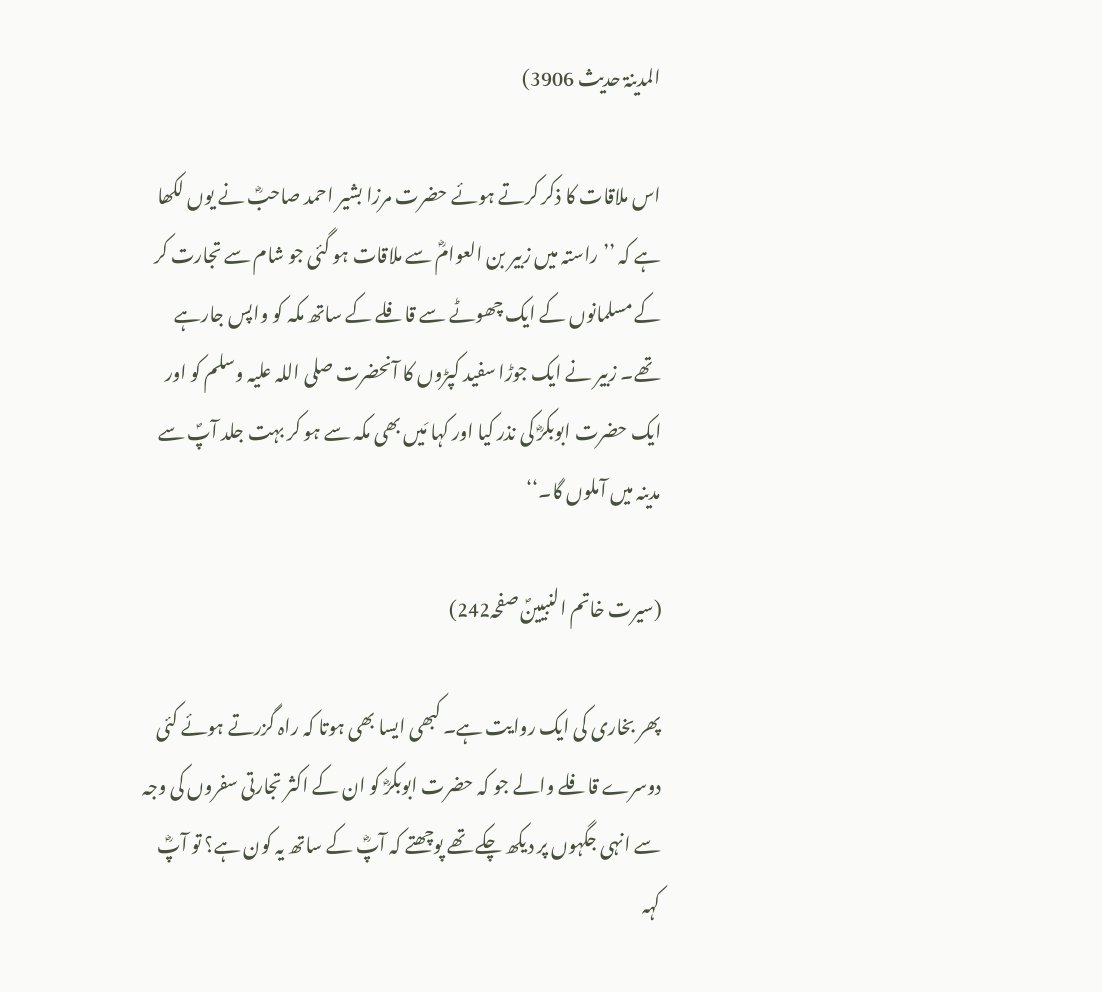المدینۃ حدیث 3906)

اس ملاقات کا ذکر کرتے ہوئے حضرت مرزا بشیر احمد صاحبؓ نے یوں لکھا ہے کہ ’’راستہ میں زبیر بن العوامؓ سے ملاقات ہو گئی جو شام سے تجارت کر کے مسلمانوں کے ایک چھوٹے سے قافلے کے ساتھ مکہ کو واپس جارہے تھے۔ زبیر نے ایک جوڑا سفید کپڑوں کا آنحضرت صلی اللہ علیہ وسلم کو اور ایک حضرت ابوبکرؓ کی نذر کیا اور کہا مَیں بھی مکہ سے ہو کر بہت جلد آپؐ سے مدینہ میں آملوں گا۔‘‘

(سیرت خاتم النبیینؐ صفحہ242)

پھر بخاری کی ایک روایت ہے۔ کبھی ایسا بھی ہوتا کہ راہ گزرتے ہوئے کئی دوسرے قافلے والے جو کہ حضرت ابوبکرؓ کو ان کے اکثر تجارتی سفروں کی وجہ سے انہی جگہوں پر دیکھ چکے تھے پوچھتے کہ آپؓ کے ساتھ یہ کون ہے؟ تو آپؓ کہہ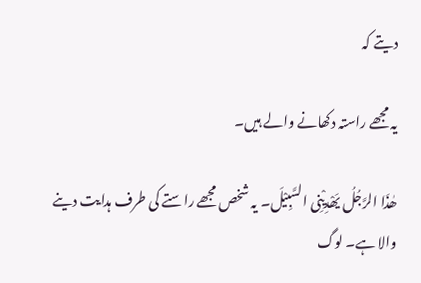دیتے کہ

یہ مجھے راستہ دکھانے والے ہیں۔

ھٰذَا الرَّجُلُ یَھْدِیْنِی السَّبِیْلَ۔ یہ شخص مجھے راستے کی طرف ہدایت دینے والا ہے۔ لوگ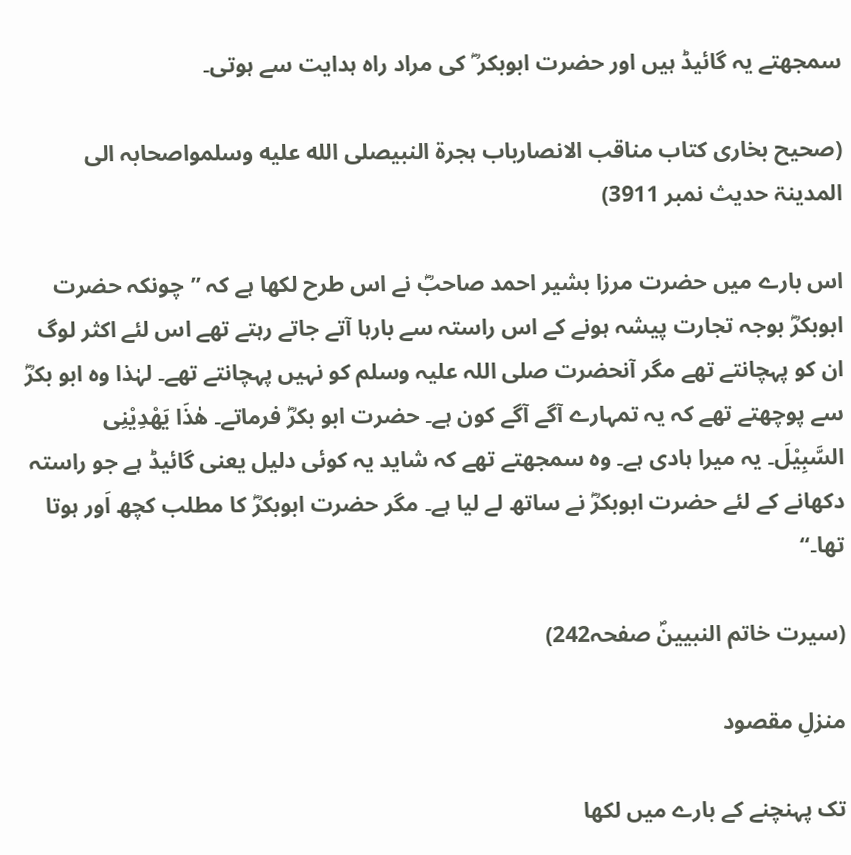سمجھتے یہ گائیڈ ہیں اور حضرت ابوبکر ؓ کی مراد راہ ہدایت سے ہوتی۔

(صحیح بخاری کتاب مناقب الانصارباب ہجرۃ النبیصلى الله عليه وسلمواصحابہ الی المدینۃ حدیث نمبر 3911)

اس بارے میں حضرت مرزا بشیر احمد صاحبؓ نے اس طرح لکھا ہے کہ ’’چونکہ حضرت ابوبکرؓ بوجہ تجارت پیشہ ہونے کے اس راستہ سے بارہا آتے جاتے رہتے تھے اس لئے اکثر لوگ ان کو پہچانتے تھے مگر آنحضرت صلی اللہ علیہ وسلم کو نہیں پہچانتے تھے۔ لہٰذا وہ ابو بکرؓ سے پوچھتے تھے کہ یہ تمہارے آگے آگے کون ہے۔ حضرت ابو بکرؓ فرماتے۔ ھٰذَا یَھْدِیْنِی السَّبِیْلَ۔ یہ میرا ہادی ہے۔ وہ سمجھتے تھے کہ شاید یہ کوئی دلیل یعنی گائیڈ ہے جو راستہ دکھانے کے لئے حضرت ابوبکرؓ نے ساتھ لے لیا ہے۔ مگر حضرت ابوبکرؓ کا مطلب کچھ اَور ہوتا تھا۔‘‘

(سیرت خاتم النبیینؐ صفحہ242)

منزلِ مقصود

تک پہنچنے کے بارے میں لکھا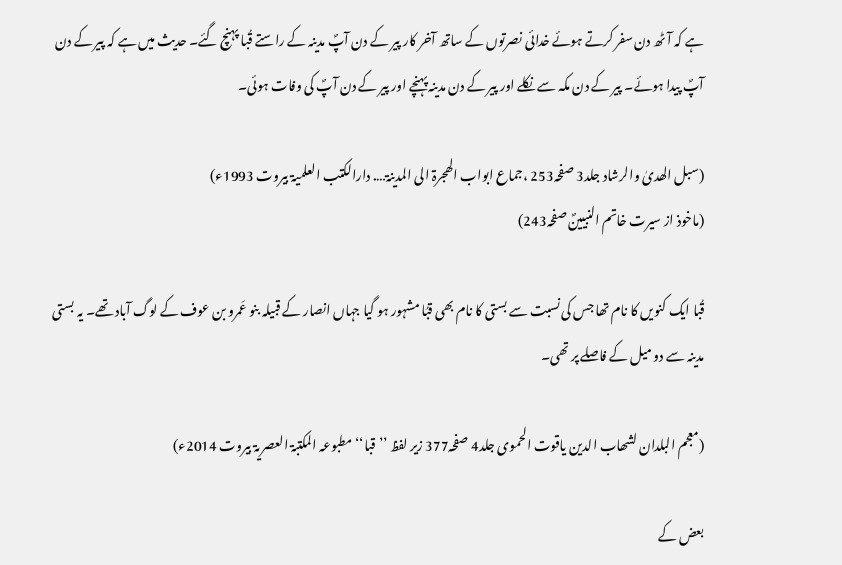ہے کہ آٹھ دن سفر کرتے ہوئے خدائی نصرتوں کے ساتھ آخر کار پیر کے دن آپؐ مدینہ کے راستے قُبا پہنچ گئے۔ حدیث میں ہے کہ پیر کے دن آپؐ پیدا ہوئے۔ پیر کے دن مکہ سے نکلے اور پیر کے دن مدینہ پہنچے اور پیر کے دن آپؐ کی وفات ہوئی۔

(سبل الھدیٰ والرشاد جلد3 صفحہ253 ،جماع ابواب الھجرۃ الی المدینۃ…. دارالکتب العلمیۃ بیروت 1993ء)
(ماخوذ از سیرت خاتم النبیینؐ صفحہ243)

قُبا ایک کنویں کا نام تھا جس کی نسبت سے بستی کا نام بھی قبُا مشہور ہو گیا جہاں انصار کے قبیلہ بنو عَمرو بن عوف کے لوگ آباد تھے۔ یہ بستی مدینہ سے دو میل کے فاصلے پر تھی۔

(معجم البلدان لشھاب الدین یاقوت الحموی جلد4 صفحہ377 زیر لفظ ’’قبا‘‘ مطبوعہ المکتبۃ العصریۃ بیروت 2014ء)

بعض کے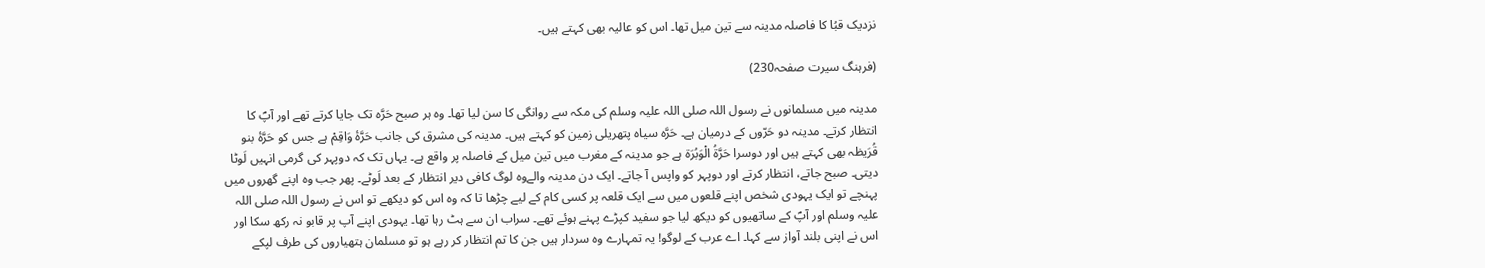نزدیک قبُا کا فاصلہ مدینہ سے تین میل تھا۔ اس کو عالیہ بھی کہتے ہیں۔

(فرہنگ سیرت صفحہ230)

مدینہ میں مسلمانوں نے رسول اللہ صلی اللہ علیہ وسلم کی مکہ سے روانگی کا سن لیا تھا۔ وہ ہر صبح حَرَّہ تک جایا کرتے تھے اور آپؐ کا انتظار کرتے۔ مدینہ دو حَرّوں کے درمیان ہے۔ حَرَّہ سیاہ پتھریلی زمین کو کہتے ہیں۔ مدینہ کی مشرق کی جانب حَرَّۂ وَاقِمْ ہے جس کو حَرَّۂ بنو قُرَیظہ بھی کہتے ہیں اور دوسرا حَرَّةُ الْوَبُرَة ہے جو مدینہ کے مغرب میں تین میل کے فاصلہ پر واقع ہے۔ یہاں تک کہ دوپہر کی گرمی انہیں لَوٹا دیتی۔ صبح جاتے، انتظار کرتے اور دوپہر کو واپس آ جاتے۔ ایک دن مدینہ والےوہ لوگ کافی دیر انتظار کے بعد لَوٹے۔ پھر جب وہ اپنے گھروں میں پہنچے تو ایک یہودی شخص اپنے قلعوں میں سے ایک قلعہ پر کسی کام کے لیے چڑھا تا کہ وہ اس کو دیکھے تو اس نے رسول اللہ صلی اللہ علیہ وسلم اور آپؐ کے ساتھیوں کو دیکھ لیا جو سفید کپڑے پہنے ہوئے تھے۔ سراب ان سے ہٹ رہا تھا۔ یہودی اپنے آپ پر قابو نہ رکھ سکا اور اس نے اپنی بلند آواز سے کہا۔ اے عرب کے لوگو! یہ تمہارے وہ سردار ہیں جن کا تم انتظار کر رہے ہو تو مسلمان ہتھیاروں کی طرف لپکے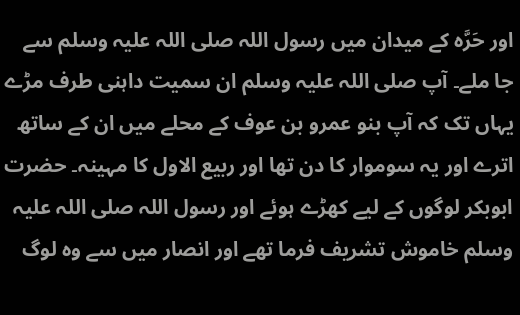اور حَرَّہ کے میدان میں رسول اللہ صلی اللہ علیہ وسلم سے جا ملے۔ آپ صلی اللہ علیہ وسلم ان سمیت داہنی طرف مڑے یہاں تک کہ آپ بنو عمرو بن عوف کے محلے میں ان کے ساتھ اترے اور یہ سوموار کا دن تھا اور ربیع الاول کا مہینہ۔ حضرت ابوبکر لوگوں کے لیے کھڑے ہوئے اور رسول اللہ صلی اللہ علیہ وسلم خاموش تشریف فرما تھے اور انصار میں سے وہ لوگ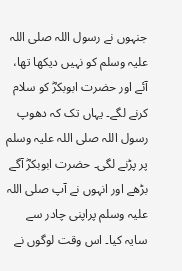جنہوں نے رسول اللہ صلی اللہ علیہ وسلم کو نہیں دیکھا تھا، آئے اور حضرت ابوبکرؓ کو سلام کرنے لگے۔ یہاں تک کہ دھوپ رسول اللہ صلی اللہ علیہ وسلم پر پڑنے لگی۔ حضرت ابوبکرؓ آگے بڑھے اور انہوں نے آپ صلی اللہ علیہ وسلم پراپنی چادر سے سایہ کیا۔ اس وقت لوگوں نے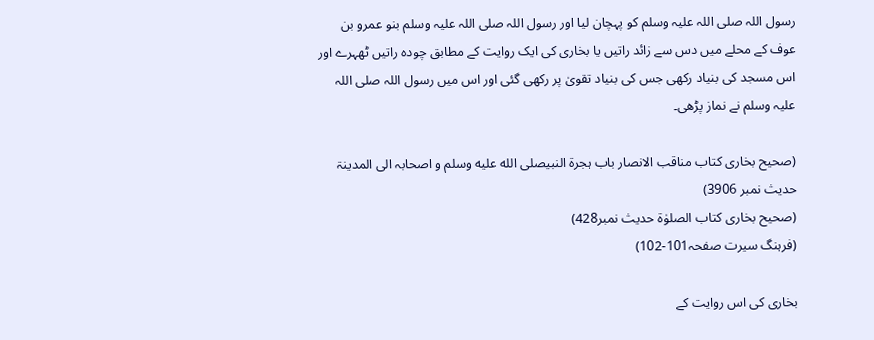رسول اللہ صلی اللہ علیہ وسلم کو پہچان لیا اور رسول اللہ صلی اللہ علیہ وسلم بنو عمرو بن عوف کے محلے میں دس سے زائد راتیں یا بخاری کی ایک روایت کے مطابق چودہ راتیں ٹھہرے اور اس مسجد کی بنیاد رکھی جس کی بنیاد تقویٰ پر رکھی گئی اور اس میں رسول اللہ صلی اللہ علیہ وسلم نے نماز پڑھی۔

(صحیح بخاری کتاب مناقب الانصار باب ہجرۃ النبیصلى الله عليه وسلم و اصحابہ الی المدینۃ حدیث نمبر 3906)
(صحیح بخاری کتاب الصلوٰۃ حدیث نمبر428)
(فرہنگ سیرت صفحہ101-102)

بخاری کی اس روایت کے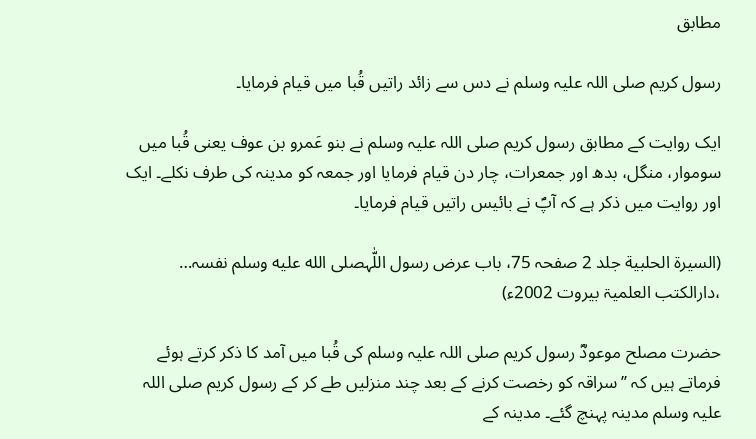مطابق

رسول کریم صلی اللہ علیہ وسلم نے دس سے زائد راتیں قُبا میں قیام فرمایا۔

ایک روایت کے مطابق رسول کریم صلی اللہ علیہ وسلم نے بنو عَمرو بن عوف یعنی قُبا میں سوموار، منگل، بدھ اور جمعرات، چار دن قیام فرمایا اور جمعہ کو مدینہ کی طرف نکلے۔ ایک اور روایت میں ذکر ہے کہ آپؐ نے بائیس راتیں قیام فرمایا۔

(السیرة الحلبیة جلد 2 صفحہ 75، باب عرض رسول اللّٰہصلى الله عليه وسلم نفسہ… ،دارالکتب العلمیۃ بیروت 2002ء)

حضرت مصلح موعودؓ رسول کریم صلی اللہ علیہ وسلم کی قُبا میں آمد کا ذکر کرتے ہوئے فرماتے ہیں کہ ’’سراقہ کو رخصت کرنے کے بعد چند منزلیں طے کر کے رسول کریم صلی اللہ علیہ وسلم مدینہ پہنچ گئے۔ مدینہ کے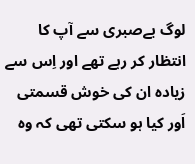لوگ بےصبری سے آپ کا انتظار کر رہے تھے اور اِس سے زیادہ ان کی خوش قسمتی اَور کیا ہو سکتی تھی کہ وہ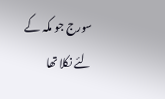سورج جو مکہ کے لئے نکلا تھا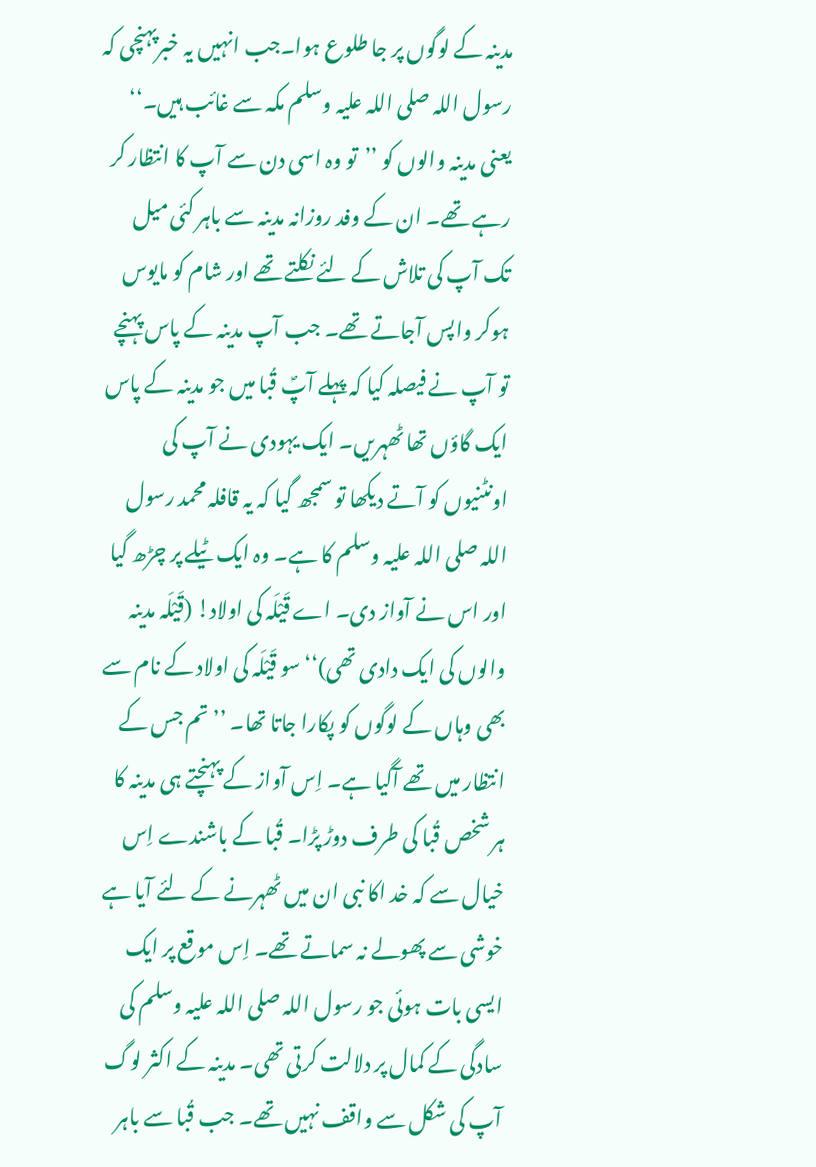مدینہ کے لوگوں پر جا طلوع ہوا۔جب انہیں یہ خبرپہنچی کہ رسول اللہ صلی اللہ علیہ وسلم مکہ سے غائب ہیں۔‘‘ یعنی مدینہ والوں کو ’’تو وہ اسی دن سے آپ کا انتظار کر رہے تھے۔ ان کے وفد روزانہ مدینہ سے باہر کئی میل تک آپ کی تلاش کے لئے نکلتے تھے اور شام کو مایوس ہوکر واپس آجاتے تھے۔ جب آپ مدینہ کے پاس پہنچے تو آپ نے فیصلہ کیا کہ پہلے آپؐ قُبا میں جو مدینہ کے پاس ایک گاؤں تھا ٹھہریں۔ ایک یہودی نے آپ کی اونٹنیوں کو آتے دیکھا تو سمجھ گیا کہ یہ قافلہ محمد رسول اللہ صلی اللہ علیہ وسلم کا ہے۔ وہ ایک ٹیلے پر چڑھ گیا اور اس نے آواز دی۔ اے قَیْلَہ کی اولاد! (قَیْلَہ مدینہ والوں کی ایک دادی تھی)‘‘ سو قَیْلَہ کی اولاد کے نام سے بھی وہاں کے لوگوں کو پکارا جاتا تھا۔ ’’تم جس کے انتظار میں تھے آگیا ہے۔ اِس آواز کے پہنچتے ہی مدینہ کا ہر شخص قُبا کی طرف دوڑ پڑا۔ قُبا کے باشندے اِس خیال سے کہ خد اکا نبی ان میں ٹھہرنے کے لئے آیا ہے خوشی سے پھولے نہ سماتے تھے۔ اِس موقع پر ایک ایسی بات ہوئی جو رسول اللہ صلی اللہ علیہ وسلم کی سادگی کے کمال پر دلالت کرتی تھی۔ مدینہ کے اکثر لوگ آپ کی شکل سے واقف نہیں تھے۔ جب قُبا سے باہر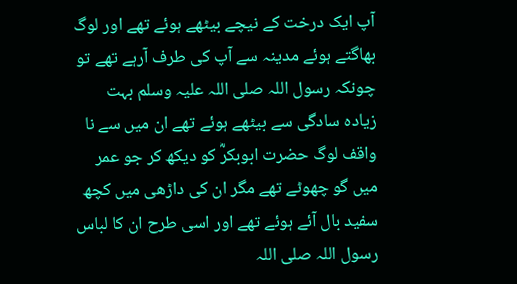آپ ایک درخت کے نیچے بیٹھے ہوئے تھے اور لوگ بھاگتے ہوئے مدینہ سے آپ کی طرف آرہے تھے تو چونکہ رسول اللہ صلی اللہ علیہ وسلم بہت زیادہ سادگی سے بیٹھے ہوئے تھے ان میں سے نا واقف لوگ حضرت ابوبکرؓ کو دیکھ کر جو عمر میں گو چھوٹے تھے مگر ان کی داڑھی میں کچھ سفید بال آئے ہوئے تھے اور اسی طرح ان کا لباس رسول اللہ صلی اللہ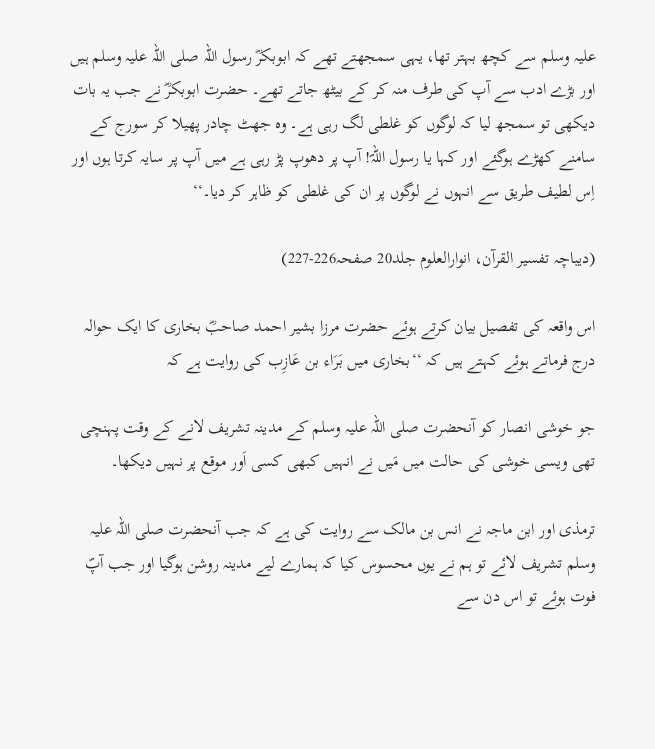علیہ وسلم سے کچھ بہتر تھا، یہی سمجھتے تھے کہ ابوبکرؓ رسول اللہ صلی اللہ علیہ وسلم ہیں اور بڑے ادب سے آپ کی طرف منہ کر کے بیٹھ جاتے تھے۔ حضرت ابوبکرؓ نے جب یہ بات دیکھی تو سمجھ لیا کہ لوگوں کو غلطی لگ رہی ہے۔ وہ جھٹ چادر پھیلا کر سورج کے سامنے کھڑے ہوگئے اور کہا یا رسول اللہؐ! آپ پر دھوپ پڑ رہی ہے میں آپ پر سایہ کرتا ہوں اور اِس لطیف طریق سے انہوں نے لوگوں پر ان کی غلطی کو ظاہر کر دیا۔‘‘

(دیباچہ تفسیر القرآن، انوارالعلوم جلد20 صفحہ226-227)

اس واقعہ کی تفصیل بیان کرتے ہوئے حضرت مرزا بشیر احمد صاحبؓ بخاری کا ایک حوالہ درج فرماتے ہوئے کہتے ہیں کہ ‘‘بخاری میں بَرَاء بن عَازِب کی روایت ہے کہ

جو خوشی انصار کو آنحضرت صلی اللہ علیہ وسلم کے مدینہ تشریف لانے کے وقت پہنچی تھی ویسی خوشی کی حالت میں مَیں نے انہیں کبھی کسی اَور موقع پر نہیں دیکھا۔

ترمذی اور ابن ماجہ نے انس بن مالک سے روایت کی ہے کہ جب آنحضرت صلی اللہ علیہ وسلم تشریف لائے تو ہم نے یوں محسوس کیا کہ ہمارے لیے مدینہ روشن ہوگیا اور جب آپؐ فوت ہوئے تو اس دن سے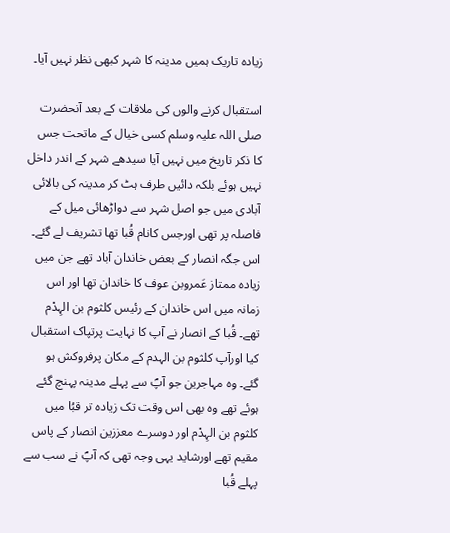زیادہ تاریک ہمیں مدینہ کا شہر کبھی نظر نہیں آیا۔

استقبال کرنے والوں کی ملاقات کے بعد آنحضرت صلی اللہ علیہ وسلم کسی خیال کے ماتحت جس کا ذکر تاریخ میں نہیں آیا سیدھے شہر کے اندر داخل نہیں ہوئے بلکہ دائیں طرف ہٹ کر مدینہ کی بالائی آبادی میں جو اصل شہر سے دواڑھائی میل کے فاصلہ پر تھی اورجس کانام قُبا تھا تشریف لے گئے۔ اس جگہ انصار کے بعض خاندان آباد تھے جن میں زیادہ ممتاز عَمروبن عوف کا خاندان تھا اور اس زمانہ میں اس خاندان کے رئیس کلثوم بن الہِدْم تھے۔ قُبا کے انصار نے آپ کا نہایت پرتپاک استقبال کیا اورآپ کلثوم بن الہدم کے مکان پرفروکش ہو گئے۔ وہ مہاجرین جو آپؐ سے پہلے مدینہ پہنچ گئے ہوئے تھے وہ بھی اس وقت تک زیادہ تر قبُا میں کلثوم بن الہِدْم اور دوسرے معززین انصار کے پاس مقیم تھے اورشاید یہی وجہ تھی کہ آپؐ نے سب سے پہلے قُبا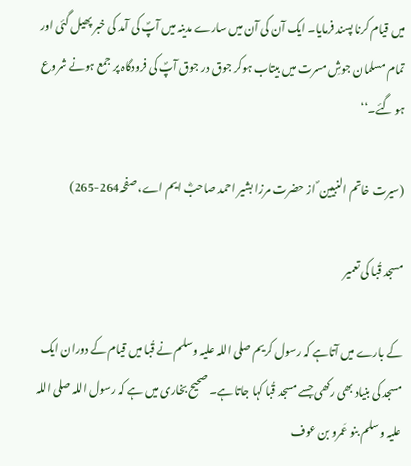میں قیام کرنا پسند فرمایا۔ ایک آن کی آن میں سارے مدینہ میں آپؐ کی آمد کی خبر پھیل گئی اور تمام مسلمان جوشِ مسرت میں بیتاب ہوکر جوق در جوق آپؐ کی فرودگاہ پر جمع ہونے شروع ہو گئے۔‘‘

(سیرت خاتم النبیین ؐ از حضرت مرزا بشیر احمد صاحبؓ ایم اے، صفحہ264-265)

مسجد قُبا کی تعمیر

کے بارے میں آتاہے کہ رسول کریم صلی اللہ علیہ وسلم نے قُبا میں قیام کے دوران ایک مسجد کی بنیاد بھی رکھی جسے مسجد قُبا کہا جاتا ہے۔ صحیح بخاری میں ہے کہ رسول اللہ صلی اللہ علیہ وسلم بنو عَمرو بن عوف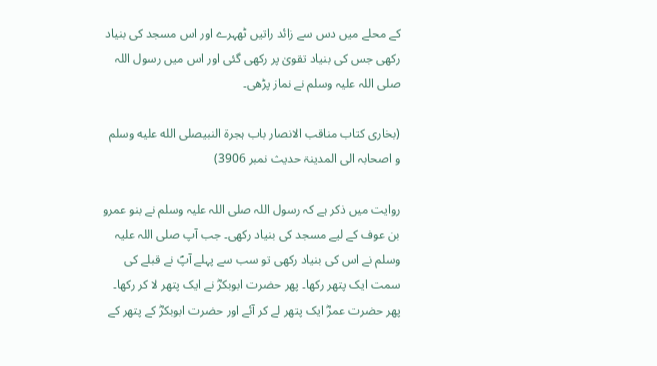کے محلے میں دس سے زائد راتیں ٹھہرے اور اس مسجد کی بنیاد رکھی جس کی بنیاد تقویٰ پر رکھی گئی اور اس میں رسول اللہ صلی اللہ علیہ وسلم نے نماز پڑھی۔

(بخاری کتاب مناقب الانصار باب ہجرۃ النبیصلى الله عليه وسلم و اصحابہ الی المدینۃ حدیث نمبر 3906)

روایت میں ذکر ہے کہ رسول اللہ صلی اللہ علیہ وسلم نے بنو عمرو بن عوف کے لیے مسجد کی بنیاد رکھی۔ جب آپ صلی اللہ علیہ وسلم نے اس کی بنیاد رکھی تو سب سے پہلے آپؐ نے قبلے کی سمت ایک پتھر رکھا۔ پھر حضرت ابوبکرؓ نے ایک پتھر لا کر رکھا۔ پھر حضرت عمرؓ ایک پتھر لے کر آئے اور حضرت ابوبکرؓ کے پتھر کے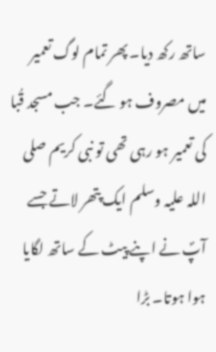ساتھ رکھ دیا۔ پھر تمام لوگ تعمیر میں مصروف ہو گئے۔ جب مسجد قُبا کی تعمیر ہو رہی تھی تو نبی کریم صلی اللہ علیہ وسلم ایک پتھر لاتے جسے آپؐ نے اپنے پیٹ کے ساتھ لگایا ہوا ہوتا۔ بڑا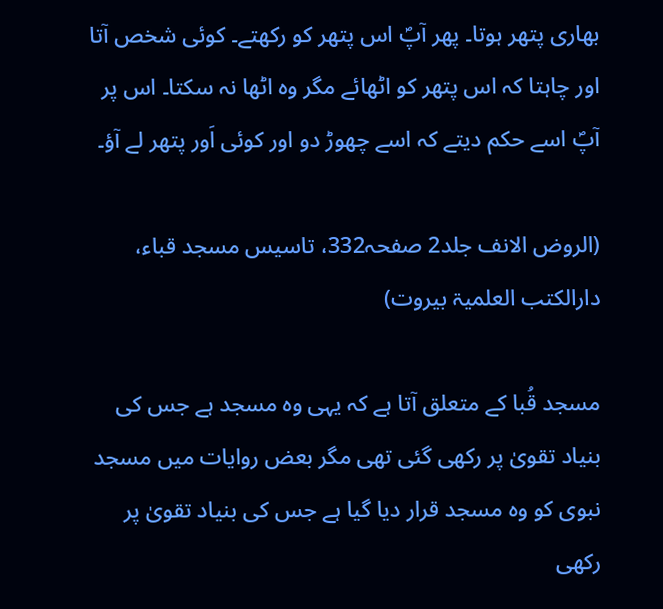بھاری پتھر ہوتا۔ پھر آپؐ اس پتھر کو رکھتے۔ کوئی شخص آتا اور چاہتا کہ اس پتھر کو اٹھائے مگر وہ اٹھا نہ سکتا۔ اس پر آپؐ اسے حکم دیتے کہ اسے چھوڑ دو اور کوئی اَور پتھر لے آؤ۔

(الروض الانف جلد2 صفحہ332، تاسیس مسجد قباء، دارالکتب العلمیۃ بیروت)

مسجد قُبا کے متعلق آتا ہے کہ یہی وہ مسجد ہے جس کی بنیاد تقویٰ پر رکھی گئی تھی مگر بعض روایات میں مسجد نبوی کو وہ مسجد قرار دیا گیا ہے جس کی بنیاد تقویٰ پر رکھی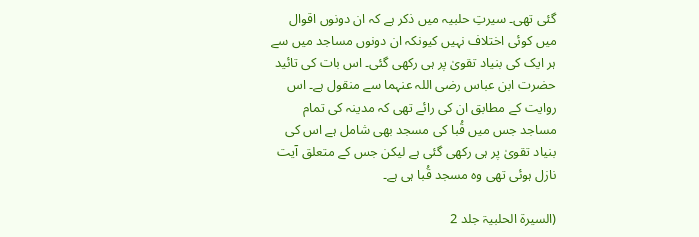گئی تھی۔ سیرتِ حلبیہ میں ذکر ہے کہ ان دونوں اقوال میں کوئی اختلاف نہیں کیونکہ ان دونوں مساجد میں سے ہر ایک کی بنیاد تقویٰ پر ہی رکھی گئی۔ اس بات کی تائید حضرت ابن عباس رضی اللہ عنہما سے منقول ہے۔ اس روایت کے مطابق ان کی رائے تھی کہ مدینہ کی تمام مساجد جس میں قُبا کی مسجد بھی شامل ہے اس کی بنیاد تقویٰ پر ہی رکھی گئی ہے لیکن جس کے متعلق آیت نازل ہوئی تھی وہ مسجد قُبا ہی ہے۔

(السیرۃ الحلبیۃ جلد 2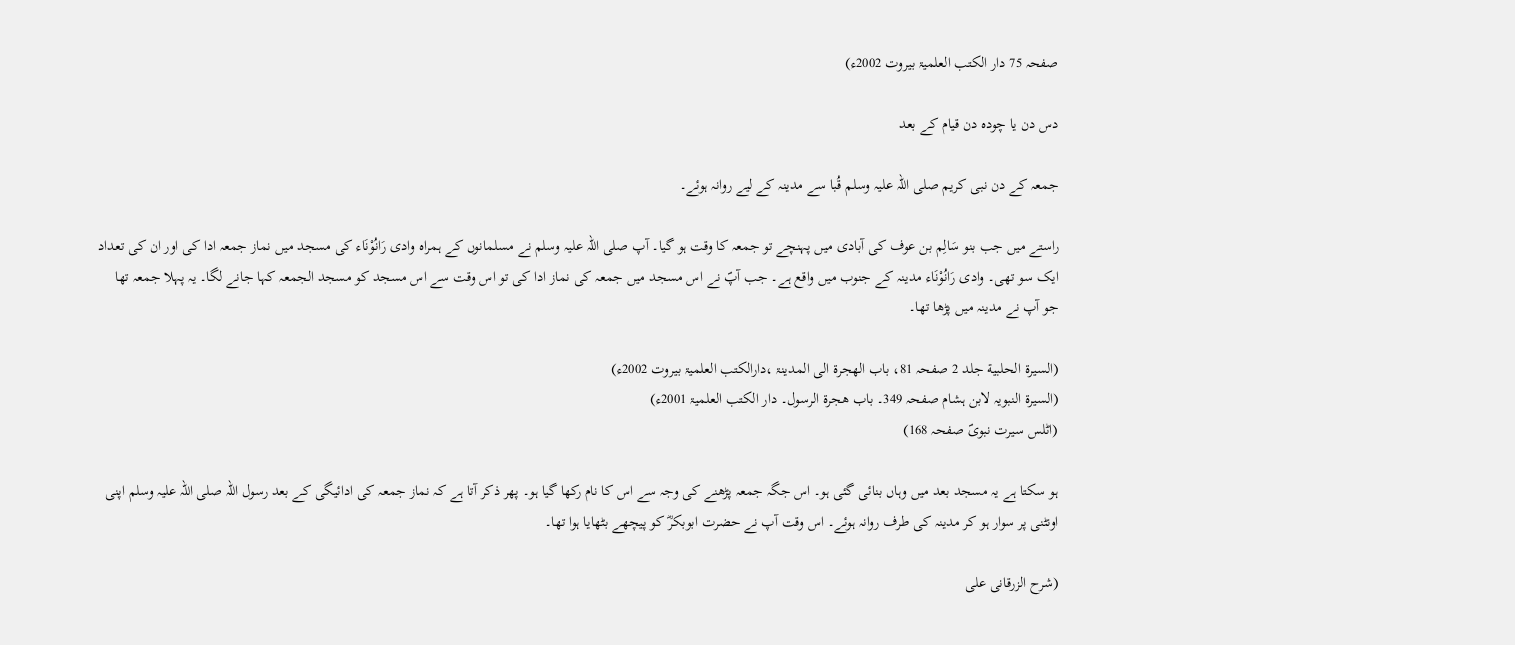صفحہ 75 دار الکتب العلمیۃ بیروت 2002ء)

دس دن یا چودہ دن قیام کے بعد

جمعہ کے دن نبی کریم صلی اللہ علیہ وسلم قُبا سے مدینہ کے لیے روانہ ہوئے۔

راستے میں جب بنو سَالِم بن عوف کی آبادی میں پہنچے تو جمعہ کا وقت ہو گیا۔ آپ صلی اللہ علیہ وسلم نے مسلمانوں کے ہمراہ وادی رَانُوْنَاء کی مسجد میں نماز جمعہ ادا کی اور ان کی تعداد ایک سو تھی۔ وادی رَانُوْنَاء مدینہ کے جنوب میں واقع ہے۔ جب آپؐ نے اس مسجد میں جمعہ کی نماز ادا کی تو اس وقت سے اس مسجد کو مسجد الجمعہ کہا جانے لگا۔ یہ پہلا جمعہ تھا جو آپ نے مدینہ میں پڑھا تھا۔

(السیرة الحلبیة جلد 2 صفحہ 81، باب الھجرۃ الی المدینۃ ،دارالکتب العلمیۃ بیروت 2002ء)
(السیرۃ النبویہ لابن ہشام صفحہ 349۔ باب ھجرۃ الرسول۔ دار الکتب العلمیۃ 2001ء)
(اٹلس سیرت نبویؐ صفحہ 168)

ہو سکتا ہے یہ مسجد بعد میں وہاں بنائی گئی ہو۔ اس جگہ جمعہ پڑھنے کی وجہ سے اس کا نام رکھا گیا ہو۔ پھر ذکر آتا ہے کہ نماز جمعہ کی ادائیگی کے بعد رسول اللہ صلی اللہ علیہ وسلم اپنی اونٹنی پر سوار ہو کر مدینہ کی طرف روانہ ہوئے۔ اس وقت آپ نے حضرت ابوبکرؓ کو پیچھے بٹھایا ہوا تھا۔

(شرح الزرقانی علی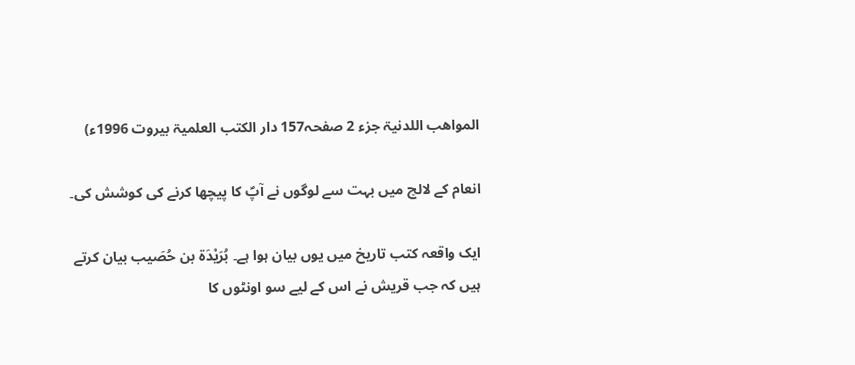المواھب اللدنیۃ جزء 2 صفحہ157 دار الکتب العلمیۃ بیروت 1996ء)

انعام کے لالچ میں بہت سے لوگوں نے آپؐ کا پیچھا کرنے کی کوشش کی۔

ایک واقعہ کتب تاریخ میں یوں بیان ہوا ہے۔ بُرَیْدَة بن حُصَیب بیان کرتے ہیں کہ جب قریش نے اس کے لیے سو اونٹوں کا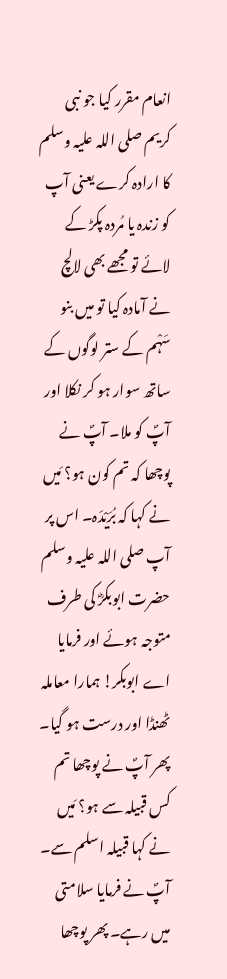انعام مقرر کیا جو نبی کریم صلی اللہ علیہ وسلم کا ارادہ کرے یعنی آپ کو زندہ یا مُردہ پکڑ کے لائے تو مجھے بھی لالچ نے آمادہ کیا تو میں بنو سَہْم کے ستر لوگوں کے ساتھ سوار ہو کر نکلا اور آپؐ کو ملا۔ آپؐ نے پوچھا کہ تم کون ہو؟ مَیں نے کہا کہ بُرَیْدَہ۔ اس پر آپ صلی اللہ علیہ وسلم حضرت ابوبکرؓ کی طرف متوجہ ہوئے اور فرمایا اے ابوبکر! ہمارا معاملہ ٹھنڈا اور درست ہو گیا۔ پھر آپؐ نے پوچھا تم کس قبیلہ سے ہو؟ مَیں نے کہا قبیلہ اسلم سے۔ آپؐ نے فرمایا سلامتی میں رہے۔ پھر پوچھا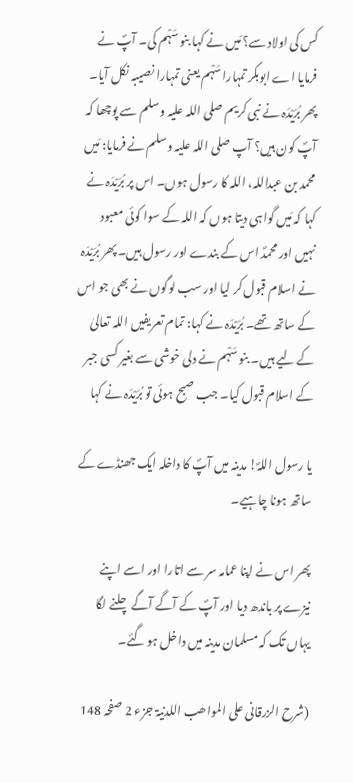کس کی اولاد سے؟ مَیں نے کہا بنو سَہْم کی۔ آپؐ نے فرمایا اے ابوبکر تمہارا سَہْم یعنی تمہارا نصیبہ نکل آیا۔ پھر بُرَیْدَہ نے نبی کریم صلی اللہ علیہ وسلم سے پوچھا کہ آپؐ کون ہیں؟ آپ صلی اللہ علیہ وسلم نے فرمایا: مَیں محمد بن عبداللہ، اللہ کا رسول ہوں۔ اس پر بُرَیْدَہ نے کہا کہ مَیں گواہی دیتا ہوں کہ اللہ کے سوا کوئی معبود نہیں اور محمدؐ اس کے بندے اور رسول ہیں۔ پھر بُرَیْدَہ نے اسلام قبول کر لیا اور سب لوگوں نے بھی جو اس کے ساتھ تھے۔ بُرَیْدَہ نے کہا: تمام تعریفیں اللہ تعالیٰ کے لیے ہیں۔ بنو سَہْم نے دلی خوشی سے بغیر کسی جبر کے اسلام قبول کیا۔ جب صبح ہوئی تو بُرَیْدَہ نے کہا

یا رسول اللہؐ! مدینہ میں آپؐ کا داخلہ ایک جھنڈے کے ساتھ ہونا چاہیے۔

پھر اس نے اپنا عمامہ سر سے اتارا اور اسے اپنے نیزے پر باندھ دیا اور آپؐ کے آگے آگے چلنے لگا یہاں تک کہ مسلمان مدینہ میں داخل ہو گئے۔

(شرح الزرقانی علی المواھب اللدنیۃ جزء 2 صفحہ 148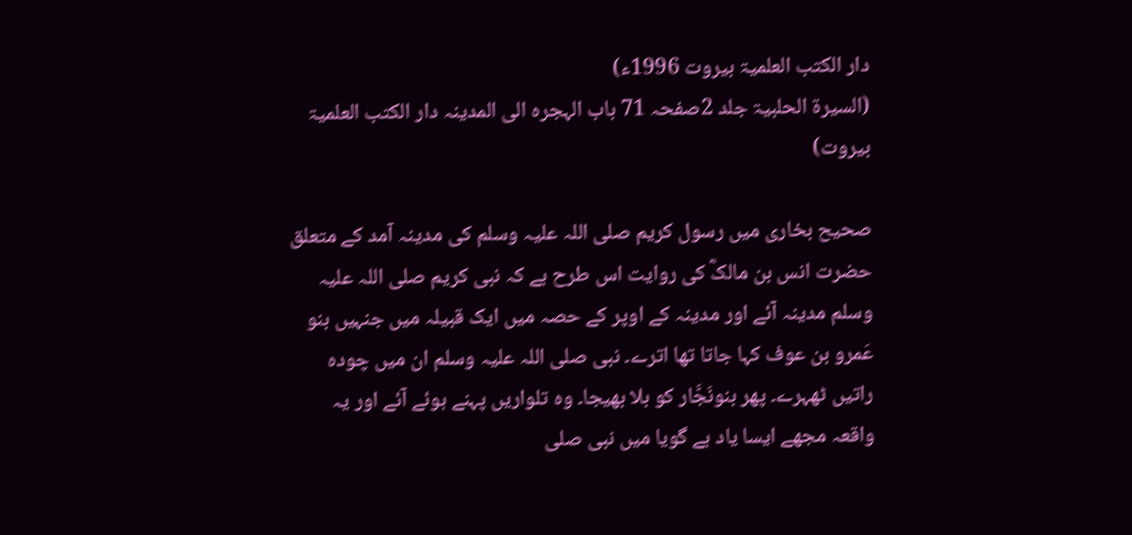دار الکتب العلمیۃ بیروت 1996ء)
(السیرۃ الحلبیۃ جلد 2صفحہ 71 باب الہجرہ الی المدینہ دار الکتب العلمیۃ بیروت)

صحیح بخاری میں رسول کریم صلی اللہ علیہ وسلم کی مدینہ آمد کے متعلق حضرت انس بن مالکؓ کی روایت اس طرح ہے کہ نبی کریم صلی اللہ علیہ وسلم مدینہ آئے اور مدینہ کے اوپر کے حصہ میں ایک قبیلہ میں جنہیں بنو عَمرو بن عوف کہا جاتا تھا اترے۔ نبی صلی اللہ علیہ وسلم ان میں چودہ راتیں ٹھہرے۔ پھر بنونَجَّار کو بلا بھیجا۔ وہ تلواریں پہنے ہوئے آئے اور یہ واقعہ مجھے ایسا یاد ہے گویا میں نبی صلی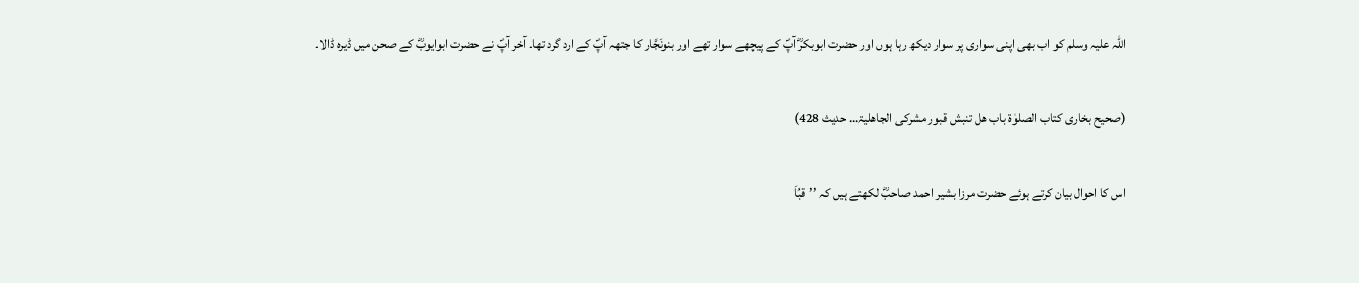اللہ علیہ وسلم کو اب بھی اپنی سواری پر سوار دیکھ رہا ہوں اور حضرت ابوبکرؓ آپؐ کے پیچھے سوار تھے اور بنونَجَّار کا جتھہ آپؐ کے ارد گرد تھا۔ آخر آپؐ نے حضرت ابوایوبؓ کے صحن میں ڈیرہ ڈالا۔

(صحیح بخاری کتاب الصلوٰۃ باب ھل تنبش قبور مشرکی الجاھلیۃ… حدیث 428)

اس کا احوال بیان کرتے ہوئے حضرت مرزا بشیر احمد صاحبؓ لکھتے ہیں کہ ’’قبُاَ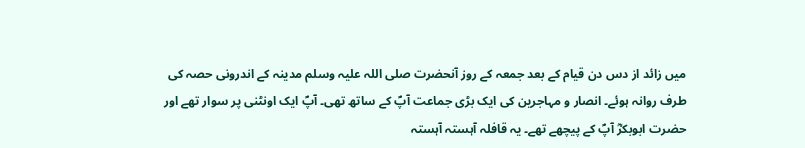میں زائد از دس دن قیام کے بعد جمعہ کے روز آنحضرت صلی اللہ علیہ وسلم مدینہ کے اندرونی حصہ کی طرف روانہ ہوئے۔ انصار و مہاجرین کی ایک بڑی جماعت آپؐ کے ساتھ تھی۔ آپؐ ایک اونٹنی پر سوار تھے اور حضرت ابوبکرؓ آپؐ کے پیچھے تھے۔ یہ قافلہ آہستہ آہستہ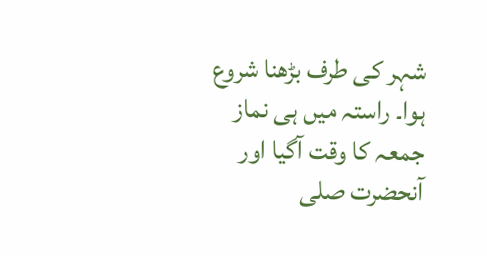شہر کی طرف بڑھنا شروع ہوا۔ راستہ میں ہی نماز جمعہ کا وقت آگیا اور آنحضرت صلی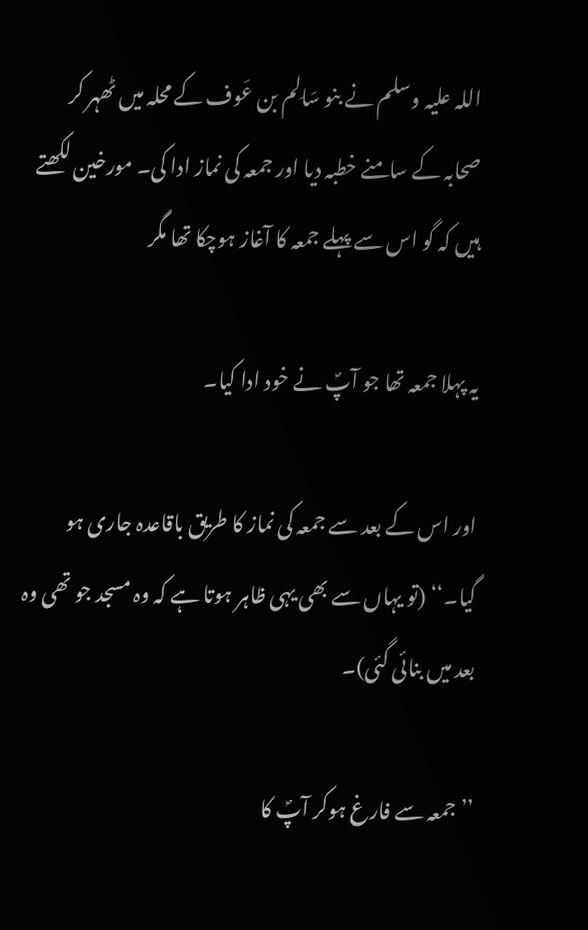اللہ علیہ وسلم نے بنو سَالِم بن عَوف کے محلہ میں ٹھہر کر صحابہ کے سامنے خطبہ دیا اور جمعہ کی نماز ادا کی۔ مورخین لکھتے ہیں کہ گو اس سے پہلے جمعہ کا آغاز ہوچکا تھا مگر

یہ پہلا جمعہ تھا جو آپؐ نے خود ادا کیا۔

اور اس کے بعد سے جمعہ کی نماز کا طریق باقاعدہ جاری ہو گیا۔‘‘ (تو یہاں سے بھی یہی ظاہر ہوتا ہے کہ وہ مسجد جو تھی وہ بعد میں بنائی گئی)۔

’’جمعہ سے فارغ ہوکر آپؐ کا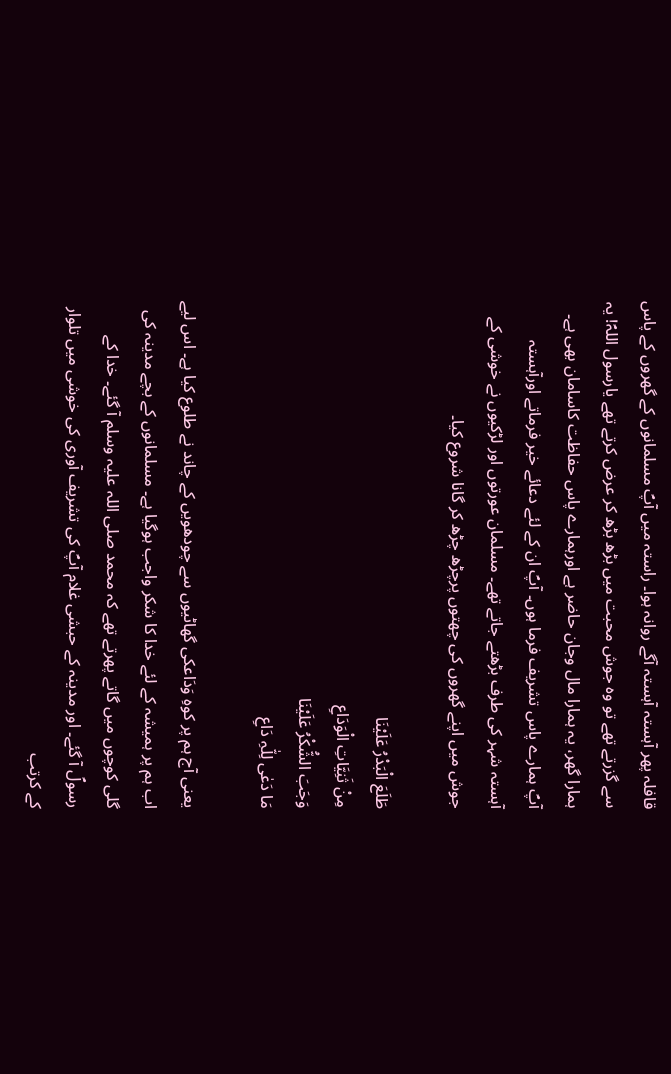قافلہ پھر آہستہ آہستہ آگے روانہ ہوا۔ راستہ میں آپؐ مسلمانوں کے گھروں کے پاس سے گزرتے تھے تو وہ جوش محبت میں بڑھ بڑھ کر عرض کرتے تھے یارسول اللہؐ! یہ ہمارا گھر، یہ ہمارا مال وجان حاضر ہے اورہمارے پاس حفاظت کاسامان بھی ہے۔ آپؐ ہمارے پاس تشریف فرما ہوں۔ آپؐ ان کے لئے دعائے خیر فرماتے اورآہستہ آہستہ شہر کی طرف بڑھتے جاتے تھے۔ مسلمان عورتوں اور لڑکیوں نے خوشی کے جوش میں اپنے گھروں کی چھتوں پرچڑھ چڑھ کر گانا شروع کیا۔

طَلَعَ الْبَدْرُ عَلَیْنَا
مِنْ ثَنِیَّاتِ الْوَدَاعِ
وَجَبَ الشُّکْرُ عَلَیْنَا
مَا دَعٰی لِلّٰہِ دَاعِ

یعنی آج ہم پر کوہِ وَدَاعکی گھاٹیوں سے چودھویں کے چاند نے طلوع کیا ہے۔ اس لیے اب ہم پر ہمیشہ کے لئے خدا کا شکر واجب ہوگیا ہے۔ مسلمانوں کے بچے مدینہ کی گلی کوچوں میں گاتے پھرتے تھے کہ محمد صلی اللہ علیہ وسلم آ گئے۔ خدا کے رسولؐ آ گئے۔ اور مدینہ کے حبشی غلام آپؐ کی تشریف آوری کی خوشی میں تلوار کے کرتب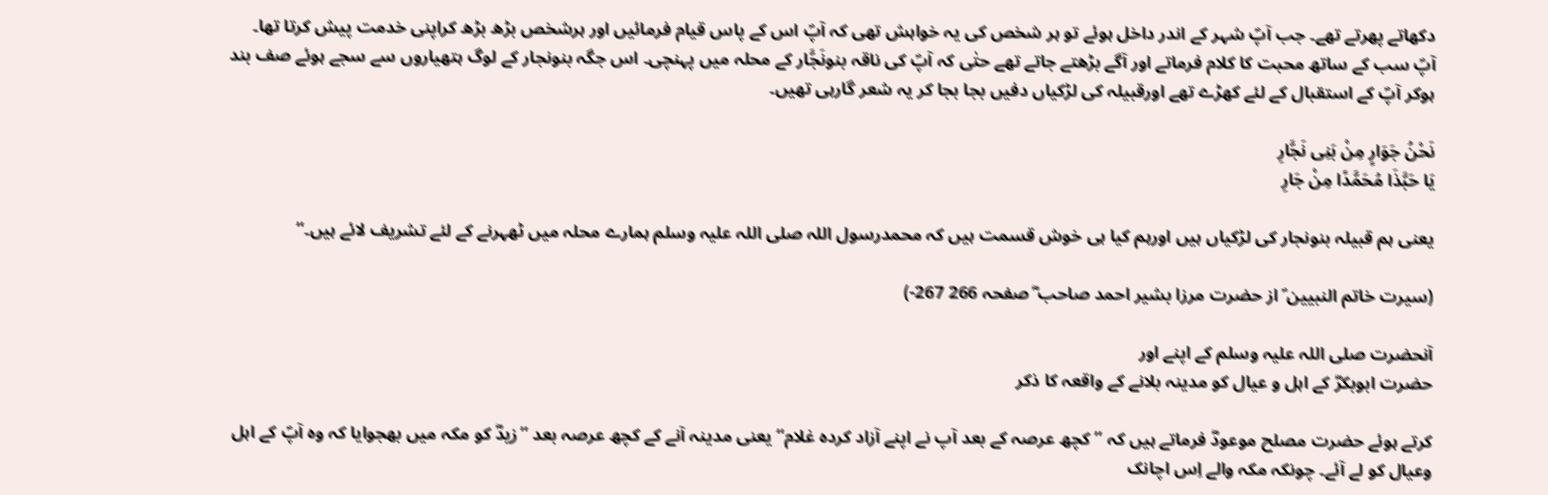دکھاتے پھرتے تھے۔ جب آپؐ شہر کے اندر داخل ہوئے تو ہر شخص کی یہ خواہش تھی کہ آپؐ اس کے پاس قیام فرمائیں اور ہرشخص بڑھ بڑھ کراپنی خدمت پیش کرتا تھا۔ آپؐ سب کے ساتھ محبت کا کلام فرماتے اور آگے بڑھتے جاتے تھے حتٰی کہ آپؐ کی ناقہ بنونَجَّار کے محلہ میں پہنچی۔ اس جگہ بنونجار کے لوگ ہتھیاروں سے سجے ہوئے صف بند ہوکر آپؐ کے استقبال کے لئے کھڑے تھے اورقبیلہ کی لڑکیاں دفیں بجا بجا کر یہ شعر گارہی تھیں۔

نَحْنُ جَوَارٍ مِنْ بَنِی نَجَّارِ
یَا حَبَّذَا مُحَمَّدًا مِنْ جَارِ

یعنی ہم قبیلہ بنونجار کی لڑکیاں ہیں اورہم کیا ہی خوش قسمت ہیں کہ محمدرسول اللہ صلی اللہ علیہ وسلم ہمارے محلہ میں ٹھہرنے کے لئے تشریف لائے ہیں۔‘‘

(سیرت خاتم النبیین ؐ از حضرت مرزا بشیر احمد صاحب ؓ صفحہ 266 267-)

آنحضرت صلی اللہ علیہ وسلم کے اپنے اور
حضرت ابوبکرؓ کے اہل و عیال کو مدینہ بلانے کے واقعہ کا ذکر

کرتے ہوئے حضرت مصلح موعودؓ فرماتے ہیں کہ ’’کچھ عرصہ کے بعد آپ نے اپنے آزاد کردہ غلام‘‘ یعنی مدینہ آنے کے کچھ عرصہ بعد ’’زیدؓ کو مکہ میں بھجوایا کہ وہ آپؐ کے اہل وعیال کو لے آئے۔ چونکہ مکہ والے اِس اچانک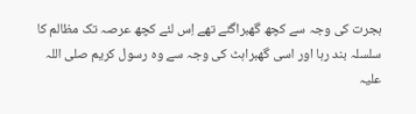ہجرت کی وجہ سے کچھ گھبراگئے تھے اِس لئے کچھ عرصہ تک مظالم کا سلسلہ بند رہا اور اسی گھبراہٹ کی وجہ سے وہ رسول کریم صلی اللہ علیہ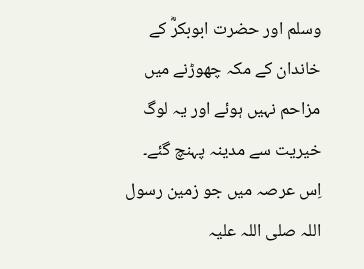وسلم اور حضرت ابوبکرؓ کے خاندان کے مکہ چھوڑنے میں مزاحم نہیں ہوئے اور یہ لوگ خیریت سے مدینہ پہنچ گئے۔ اِس عرصہ میں جو زمین رسول اللہ صلی اللہ علیہ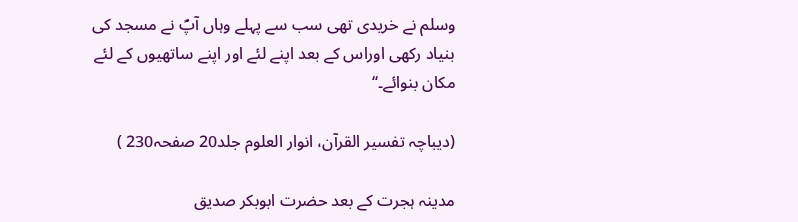وسلم نے خریدی تھی سب سے پہلے وہاں آپؐ نے مسجد کی بنیاد رکھی اوراس کے بعد اپنے لئے اور اپنے ساتھیوں کے لئے مکان بنوائے۔‘‘

(دیباچہ تفسیر القرآن، انوار العلوم جلد20 صفحہ230 )

مدینہ ہجرت کے بعد حضرت ابوبکر صدیق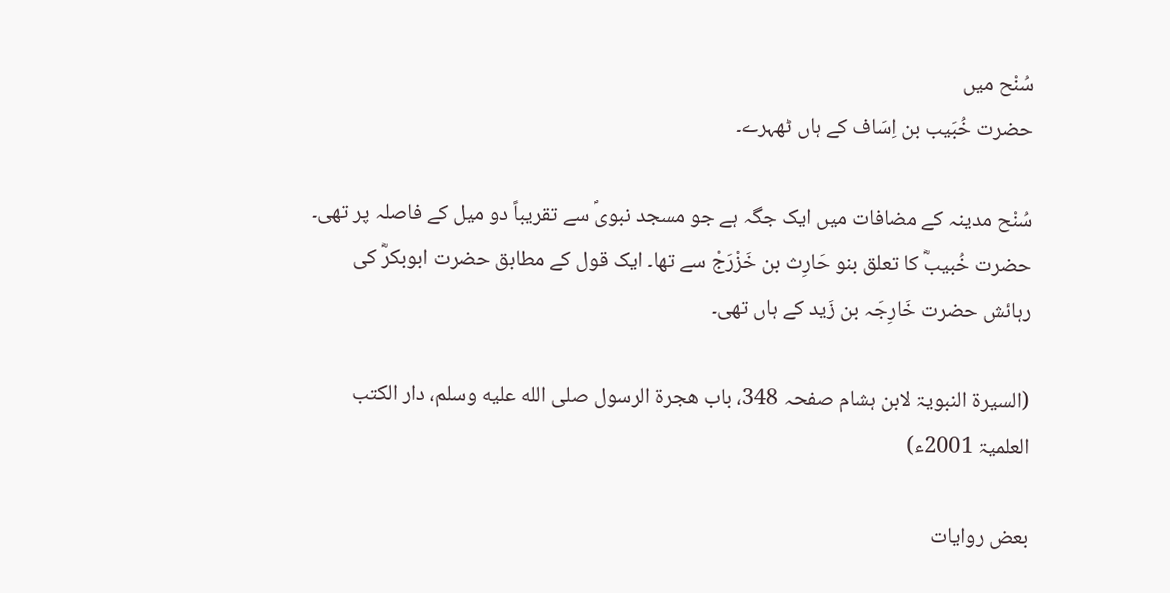سُنْح میں
حضرت خُبَیب بن اِسَاف کے ہاں ٹھہرے۔

سُنْح مدینہ کے مضافات میں ایک جگہ ہے جو مسجد نبویؐ سے تقریباً دو میل کے فاصلہ پر تھی۔ حضرت خُبیبؓ کا تعلق بنو حَارِث بن خَزْرَجْ سے تھا۔ ایک قول کے مطابق حضرت ابوبکرؓ کی رہائش حضرت خَارِجَہ بن زَید کے ہاں تھی۔

(السیرۃ النبویۃ لابن ہشام صفحہ 348، باب ھجرۃ الرسول صلى الله عليه وسلم، دار الکتب العلمیۃ 2001ء)

بعض روایات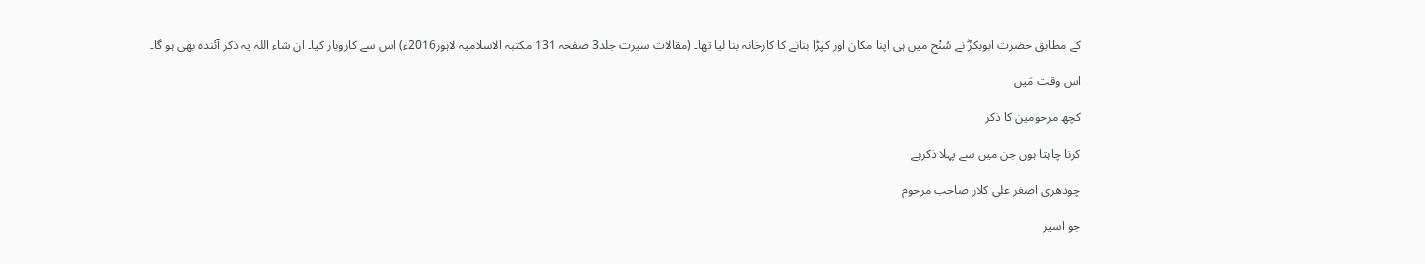کے مطابق حضرت ابوبکرؓ نے سُنْح میں ہی اپنا مکان اور کپڑا بنانے کا کارخانہ بنا لیا تھا۔ (مقالات سیرت جلد3 صفحہ 131 مکتبہ الاسلامیہ لاہور2016ء) اس سے کاروبار کیا۔ ان شاء اللہ یہ ذکر آئندہ بھی ہو گا۔

اس وقت مَیں

کچھ مرحومین کا ذکر

کرنا چاہتا ہوں جن میں سے پہلا ذکرہے

چودھری اصغر علی کلار صاحب مرحوم

جو اسیر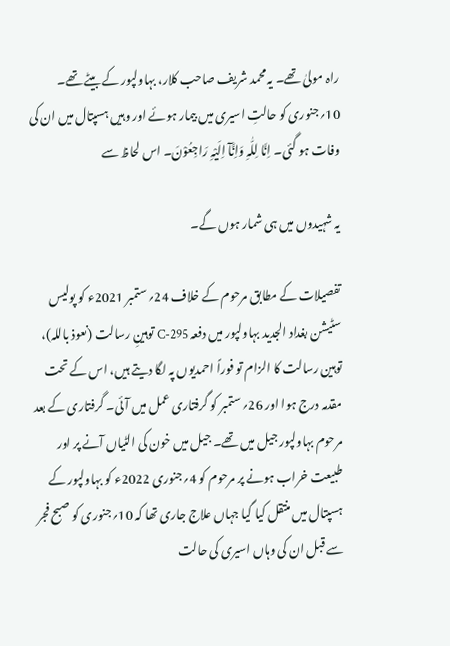راہ مولیٰ تھے۔ یہ محمد شریف صاحب کلار، بہاولپور کے بیٹے تھے۔ 10؍جنوری کو حالتِ اسیری میں بیمار ہوئے اور وہیں ہسپتال میں ان کی وفات ہو گئی۔ اِنَّا لِلّٰہِ وَاِنَّآ اِلَیْہِ رَاجِعُوْنَ۔ اس لحاظ سے

یہ شہیدوں میں ہی شمار ہوں گے۔

تفصیلات کے مطابق مرحوم کے خلاف 24؍ستمبر 2021ء کو پولیس سٹیشن بغداد الجدید بہاولپور میں دفعہ 295-C توہینِ رسالت (نعوذ باللہ)، توہین رسالت کا الزام تو فوراً احمدیوں پہ لگا دیتے ہیں، اس کے تحت مقدمہ درج ہوا اور 26؍ستمبر کو گرفتاری عمل میں آئی۔ گرفتاری کے بعد مرحوم بہاولپور جیل میں تھے۔ جیل میں خون کی الٹیاں آنے پر اور طبیعت خراب ہونے پر مرحوم کو 4؍جنوری 2022ء کو بہاولپور کے ہسپتال میں منتقل کیا گیا جہاں علاج جاری تھا کہ 10؍جنوری کو صبح فجر سے قبل ان کی وہاں اسیری کی حالت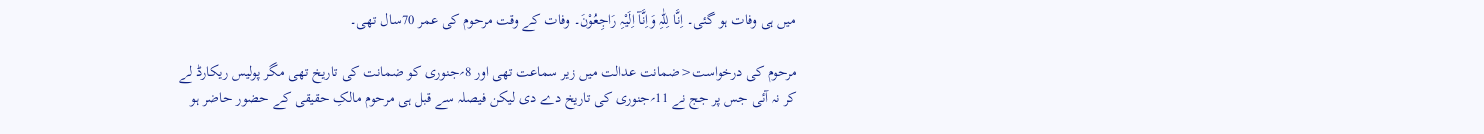میں ہی وفات ہو گئی۔ اِنَّا لِلّٰہِ وَاِنَّآ اِلَیْہِ رَاجِعُوْنَ۔ وفات کے وقت مرحوم کی عمر 70سال تھی۔

مرحوم کی درخواست<ضمانت عدالت میں زیر سماعت تھی اور 8؍جنوری کو ضمانت کی تاریخ تھی مگر پولیس ریکارڈ لے کر نہ آئی جس پر جج نے 11؍جنوری کی تاریخ دے دی لیکن فیصلہ سے قبل ہی مرحوم مالکِ حقیقی کے حضور حاضر ہو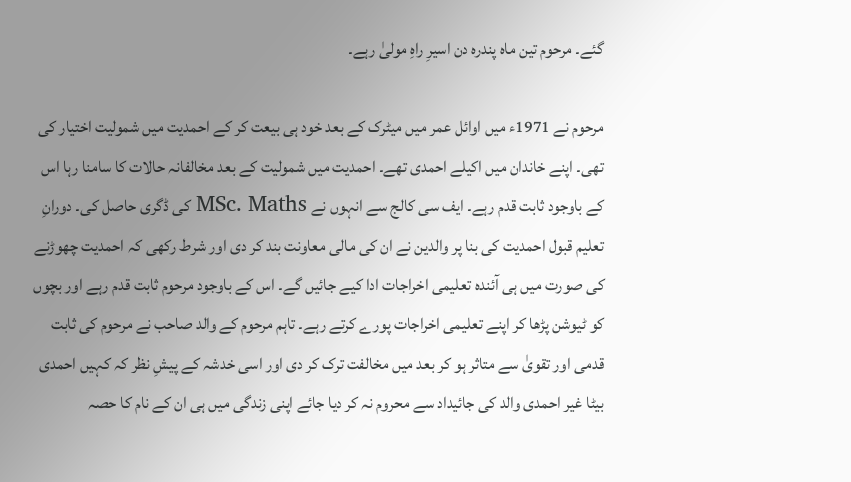گئے۔ مرحوم تین ماہ پندرہ دن اسیرِ راہِ مولیٰ رہے۔

مرحوم نے 1971ء میں اوائل عمر میں میٹرک کے بعد خود ہی بیعت کر کے احمدیت میں شمولیت اختیار کی تھی۔ اپنے خاندان میں اکیلے احمدی تھے۔ احمدیت میں شمولیت کے بعد مخالفانہ حالات کا سامنا رہا اس کے باوجود ثابت قدم رہے۔ ایف سی کالج سے انہوں نے MSc. Maths کی ڈگری حاصل کی۔ دورانِ تعلیم قبول احمدیت کی بنا پر والدین نے ان کی مالی معاونت بند کر دی اور شرط رکھی کہ احمدیت چھوڑنے کی صورت میں ہی آئندہ تعلیمی اخراجات ادا کیے جائیں گے۔ اس کے باوجود مرحوم ثابت قدم رہے اور بچوں کو ٹیوشن پڑھا کر اپنے تعلیمی اخراجات پورے کرتے رہے۔ تاہم مرحوم کے والد صاحب نے مرحوم کی ثابت قدمی اور تقویٰ سے متاثر ہو کر بعد میں مخالفت ترک کر دی اور اسی خدشہ کے پیشِ نظر کہ کہیں احمدی بیٹا غیر احمدی والد کی جائیداد سے محروم نہ کر دیا جائے اپنی زندگی میں ہی ان کے نام کا حصہ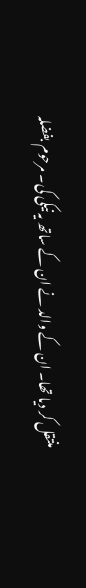منتقل کر دیا تھا۔ ان کے والد نے ان کے ساتھ یہ نیکی کی۔ مرحوم بفضلہ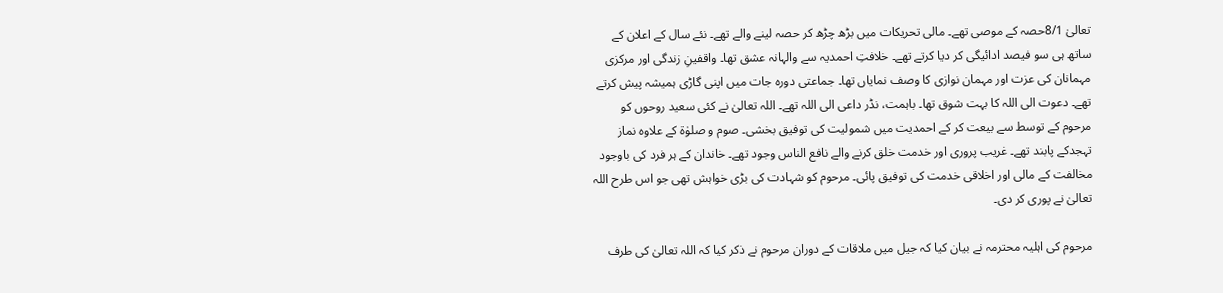تعالیٰ 8/1حصہ کے موصی تھے۔ مالی تحریکات میں بڑھ چڑھ کر حصہ لینے والے تھے۔ نئے سال کے اعلان کے ساتھ ہی سو فیصد ادائیگی کر دیا کرتے تھے۔ خلافتِ احمدیہ سے والہانہ عشق تھا۔ واقفینِ زندگی اور مرکزی مہمانان کی عزت اور مہمان نوازی کا وصف نمایاں تھا۔ جماعتی دورہ جات میں اپنی گاڑی ہمیشہ پیش کرتے تھے۔ دعوت الی اللہ کا بہت شوق تھا۔ باہمت، نڈر داعی الی اللہ تھے۔ اللہ تعالیٰ نے کئی سعید روحوں کو مرحوم کے توسط سے بیعت کر کے احمدیت میں شمولیت کی توفیق بخشی۔ صوم و صلوٰة کے علاوہ نماز تہجدکے پابند تھے۔ غریب پروری اور خدمت خلق کرنے والے نافع الناس وجود تھے۔ خاندان کے ہر فرد کی باوجود مخالفت کے مالی اور اخلاقی خدمت کی توفیق پائی۔ مرحوم کو شہادت کی بڑی خواہش تھی جو اس طرح اللہ تعالیٰ نے پوری کر دی۔

مرحوم کی اہلیہ محترمہ نے بیان کیا کہ جیل میں ملاقات کے دوران مرحوم نے ذکر کیا کہ اللہ تعالیٰ کی طرف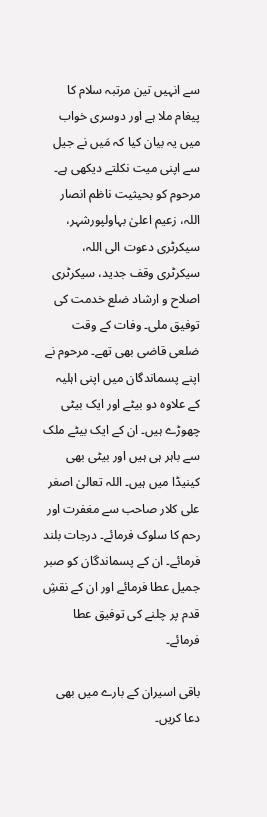سے انہیں تین مرتبہ سلام کا پیغام ملا ہے اور دوسری خواب میں یہ بیان کیا کہ مَیں نے جیل سے اپنی میت نکلتے دیکھی ہے۔ مرحوم کو بحیثیت ناظم انصار اللہ، زعیم اعلیٰ بہاولپورشہر، سیکرٹری دعوت الی اللہ، سیکرٹری وقف جدید، سیکرٹری اصلاح و ارشاد ضلع خدمت کی توفیق ملی۔ وفات کے وقت ضلعی قاضی بھی تھے۔ مرحوم نے اپنے پسماندگان میں اپنی اہلیہ کے علاوہ دو بیٹے اور ایک بیٹی چھوڑے ہیں۔ ان کے ایک بیٹے ملک سے باہر ہی ہیں اور بیٹی بھی کینیڈا میں ہیں۔ اللہ تعالیٰ اصغر علی کلار صاحب سے مغفرت اور رحم کا سلوک فرمائے۔ درجات بلند فرمائے۔ ان کے پسماندگان کو صبر جمیل عطا فرمائے اور ان کے نقشِ قدم پر چلنے کی توفیق عطا فرمائے۔

باقی اسیران کے بارے میں بھی دعا کریں۔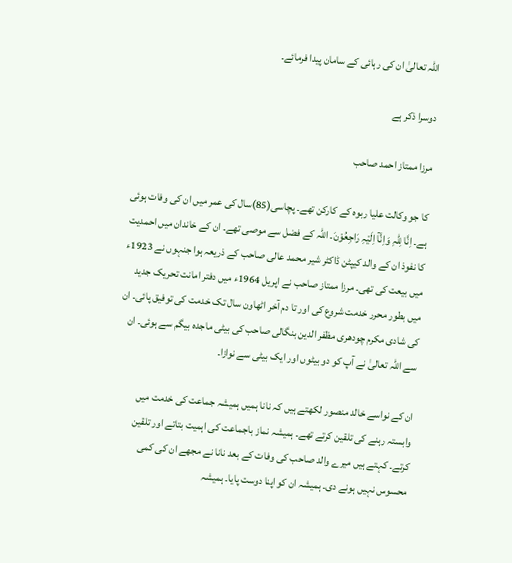اللہ تعالیٰ ان کی رہائی کے سامان پیدا فرمائے۔

دوسرا ذکر ہے

مرزا ممتاز احمد صاحب

کا جو وکالت علیا ربوہ کے کارکن تھے۔ پچاسی(85)سال کی عمر میں ان کی وفات ہوئی ہے۔ اِنَّا لِلّٰہِ وَاِنَّآ اِلَیْہِ رَاجِعُوْنَ۔ اللہ کے فضل سے موصی تھے۔ ان کے خاندان میں احمدیت کا نفوذ ان کے والد کیپٹن ڈاکٹر شیر محمد عالی صاحب کے ذریعہ ہوا جنہوں نے 1923ء میں بیعت کی تھی۔ مرزا ممتاز صاحب نے اپریل 1964ء میں دفتر امانت تحریک جدید میں بطور محرر خدمت شروع کی اور تا دم آخر اٹھاون سال تک خدمت کی توفیق پائی۔ ان کی شادی مکرم چودھری مظفر الدین بنگالی صاحب کی بیٹی ماجدہ بیگم سے ہوئی۔ ان سے اللہ تعالیٰ نے آپ کو دو بیٹوں اور ایک بیٹی سے نوازا۔

ان کے نواسے خالد منصور لکھتے ہیں کہ نانا ہمیں ہمیشہ جماعت کی خدمت میں وابستہ رہنے کی تلقین کرتے تھے۔ ہمیشہ نماز باجماعت کی اہمیت بتاتے اور تلقین کرتے۔ کہتے ہیں میرے والد صاحب کی وفات کے بعد نانا نے مجھے ان کی کمی محسوس نہیں ہونے دی۔ ہمیشہ ان کو اپنا دوست پایا۔ ہمیشہ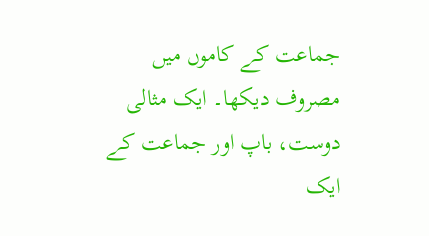جماعت کے کاموں میں مصروف دیکھا۔ ایک مثالی دوست، باپ اور جماعت کے ایک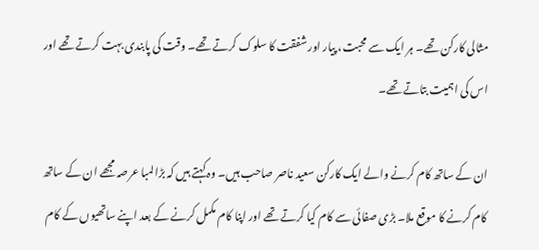مثالی کارکن تھے۔ ہر ایک سے محبت، پیار اور شفقت کا سلوک کرتے تھے۔ وقت کی پابندی بہت کرتے تھے اور اس کی اہمیت بتاتے تھے۔

ان کے ساتھ کام کرنے والے ایک کارکن سعید ناصر صاحب ہیں۔ وہ کہتے ہیں کہ بڑا لمبا عرصہ مجھے ان کے ساتھ کام کرنے کا موقع ملا۔ بڑی صفائی سے کام کیا کرتے تھے اور اپنا کام مکمل کرنے کے بعد اپنے ساتھیوں کے کام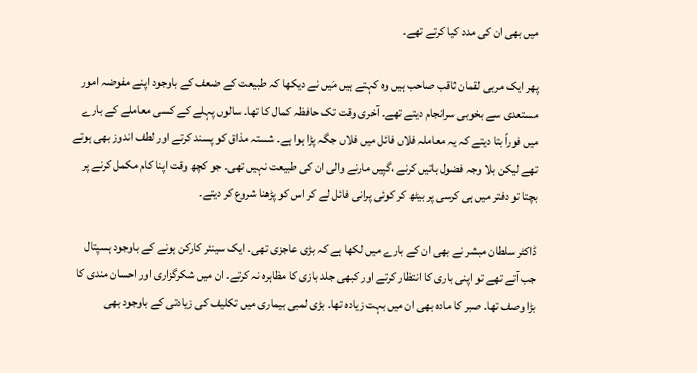میں بھی ان کی مدد کیا کرتے تھے۔

پھر ایک مربی لقمان ثاقب صاحب ہیں وہ کہتے ہیں مَیں نے دیکھا کہ طبیعت کے ضعف کے باوجود اپنے مفوضہ امور مستعدی سے بخوبی سرانجام دیتے تھے۔ آخری وقت تک حافظہ کمال کا تھا۔ سالوں پہلے کے کسی معاملے کے بارے میں فوراً بتا دیتے کہ یہ معاملہ فلاں فائل میں فلاں جگہ پڑا ہوا ہے۔ شستہ مذاق کو پسند کرتے اور لطف اندوز بھی ہوتے تھے لیکن بلا وجہ فضول باتیں کرنے ،گپیں مارنے والی ان کی طبیعت نہیں تھی۔ جو کچھ وقت اپنا کام مکمل کرنے پر بچتا تو دفتر میں ہی کرسی پر بیٹھ کر کوئی پرانی فائل لے کر اس کو پڑھنا شروع کر دیتے۔

ڈاکٹر سلطان مبشر نے بھی ان کے بارے میں لکھا ہے کہ بڑی عاجزی تھی۔ ایک سینئر کارکن ہونے کے باوجود ہسپتال جب آتے تھے تو اپنی باری کا انتظار کرتے اور کبھی جلد بازی کا مظاہرہ نہ کرتے۔ ان میں شکرگزاری اور احسان مندی کا بڑا وصف تھا۔ صبر کا مادہ بھی ان میں بہت زیادہ تھا۔ بڑی لمبی بیماری میں تکلیف کی زیادتی کے باوجود بھی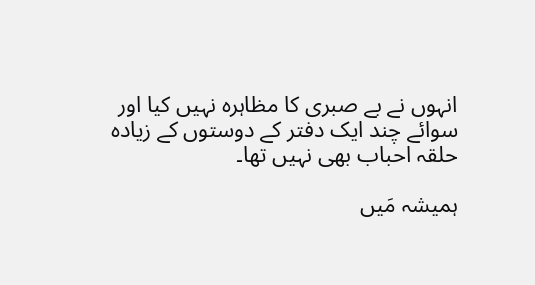انہوں نے بے صبری کا مظاہرہ نہیں کیا اور سوائے چند ایک دفتر کے دوستوں کے زیادہ حلقہ احباب بھی نہیں تھا۔

ہمیشہ مَیں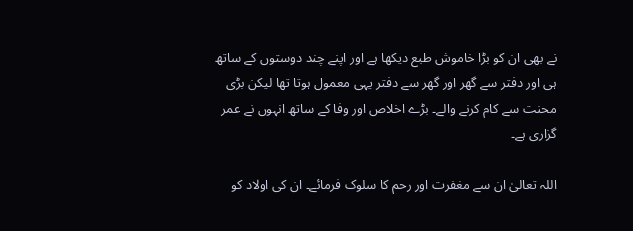نے بھی ان کو بڑا خاموش طبع دیکھا ہے اور اپنے چند دوستوں کے ساتھ ہی اور دفتر سے گھر اور گھر سے دفتر یہی معمول ہوتا تھا لیکن بڑی محنت سے کام کرنے والے۔ بڑے اخلاص اور وفا کے ساتھ انہوں نے عمر گزاری ہے۔

اللہ تعالیٰ ان سے مغفرت اور رحم کا سلوک فرمائے۔ ان کی اولاد کو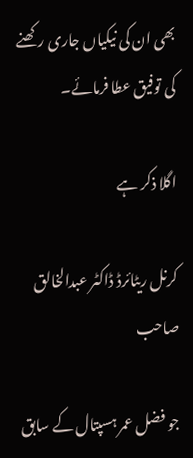بھی ان کی نیکیاں جاری رکھنے کی توفیق عطا فرمائے۔

اگلا ذکر ہے

کرنل ریٹائرڈ ڈاکٹر عبدالخالق صاحب

جو فضل عمر ہسپتال کے سابق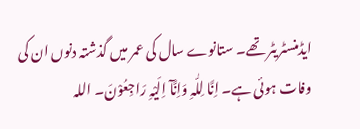ایڈمنسٹریٹر تھے۔ ستانوے سال کی عمر میں گذشتہ دنوں ان کی وفات ہوئی ہے۔ اِنَّا لِلّٰہِ وَاِنَّآ اِلَیْہِ رَاجِعُوْنَ۔ اللہ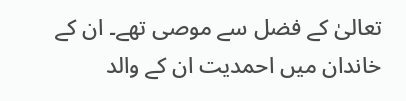تعالیٰ کے فضل سے موصی تھے۔ ان کے خاندان میں احمدیت ان کے والد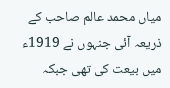میاں محمد عالم صاحب کے ذریعہ آئی جنہوں نے 1919ء میں بیعت کی تھی جبکہ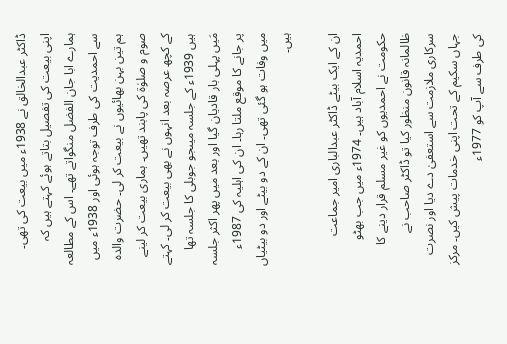ڈاکٹر عبدالخالق نے 1938ء میں بیعت کی تھی۔ اپنی بیعت کی تفصیل بتاتے ہوئے کہتے ہیں کہ ہمارے ابا جان الفضل منگواتے تھے۔ اس کے مطالعہ سے احمدیت کی طرف توجہ ہوئی اور 1938ء میں ہم تین بہن بھائیوں نے بیعت کر لی۔ حضرت والدہ صوم و صلوٰة کی پابند تھیں۔ ہماری بیعت کر لینے کے کچھ عرصہ بعد انہوں نے بھی بیعت کر لی۔ کہتے ہیں 1939ء کے جلسہ میںجو جوبلی کا جلسہ تھا مَیں پہلی بار قادیان گیا اور بعد میں پھر اکثر جلسہ پر جانے کا موقع ملتا رہا۔ ان کی اہلیہ کی 1987ء میں وفات ہو گئی تھی۔ ان کے دو بیٹے اور دو بیٹیاں ہیں۔

ان کے ایک بیٹے ڈاکٹر عبدالباری امیر جماعت احمدیہ اسلام آباد ہیں۔ 1974ء میں جب بھٹو حکومت نے احمدیوں کو غیر مسلم قرار دینے کا ظالمانہ قانون منظور کیا تو ڈاکٹر صاحب نے سرکاری ملازمت سے استعفیٰ دے دیا اور نصرت جہاں سکیم کے تحت اپنی خدمات پیش کیں۔ مرکز کی طرف سے آپ کو 1977ء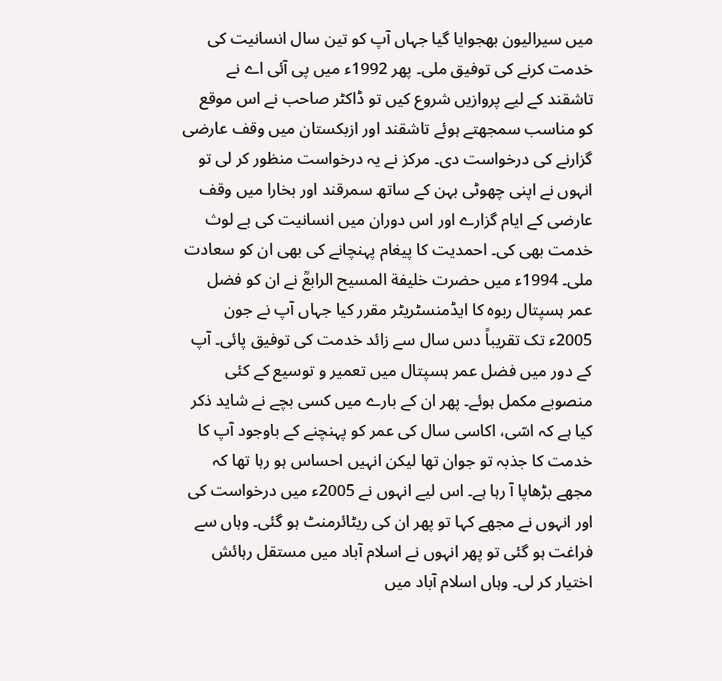میں سیرالیون بھجوایا گیا جہاں آپ کو تین سال انسانیت کی خدمت کرنے کی توفیق ملی۔ پھر 1992ء میں پی آئی اے نے تاشقند کے لیے پروازیں شروع کیں تو ڈاکٹر صاحب نے اس موقع کو مناسب سمجھتے ہوئے تاشقند اور ازبکستان میں وقف عارضی گزارنے کی درخواست دی۔ مرکز نے یہ درخواست منظور کر لی تو انہوں نے اپنی چھوٹی بہن کے ساتھ سمرقند اور بخارا میں وقف عارضی کے ایام گزارے اور اس دوران میں انسانیت کی بے لوث خدمت بھی کی۔ احمدیت کا پیغام پہنچانے کی بھی ان کو سعادت ملی۔ 1994ء میں حضرت خلیفة المسیح الرابعؒ نے ان کو فضل عمر ہسپتال ربوہ کا ایڈمنسٹریٹر مقرر کیا جہاں آپ نے جون 2005ء تک تقریباً دس سال سے زائد خدمت کی توفیق پائی۔ آپ کے دور میں فضل عمر ہسپتال میں تعمیر و توسیع کے کئی منصوبے مکمل ہوئے۔ پھر ان کے بارے میں کسی بچے نے شاید ذکر کیا ہے کہ اسّی، اکاسی سال کی عمر کو پہنچنے کے باوجود آپ کا خدمت کا جذبہ تو جوان تھا لیکن انہیں احساس ہو رہا تھا کہ مجھے بڑھاپا آ رہا ہے۔ اس لیے انہوں نے 2005ء میں درخواست کی اور انہوں نے مجھے کہا تو پھر ان کی ریٹائرمنٹ ہو گئی۔ وہاں سے فراغت ہو گئی تو پھر انہوں نے اسلام آباد میں مستقل رہائش اختیار کر لی۔ وہاں اسلام آباد میں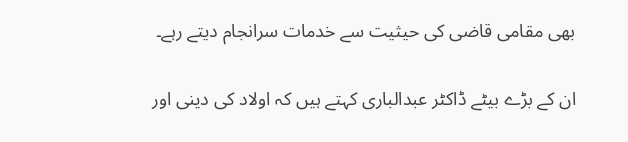بھی مقامی قاضی کی حیثیت سے خدمات سرانجام دیتے رہے۔

ان کے بڑے بیٹے ڈاکٹر عبدالباری کہتے ہیں کہ اولاد کی دینی اور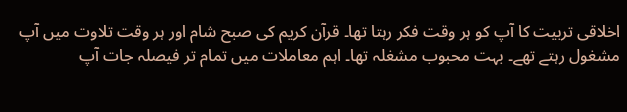اخلاقی تربیت کا آپ کو ہر وقت فکر رہتا تھا۔ قرآن کریم کی صبح شام اور ہر وقت تلاوت میں آپ مشغول رہتے تھے۔ بہت محبوب مشغلہ تھا۔ اہم معاملات میں تمام تر فیصلہ جات آپ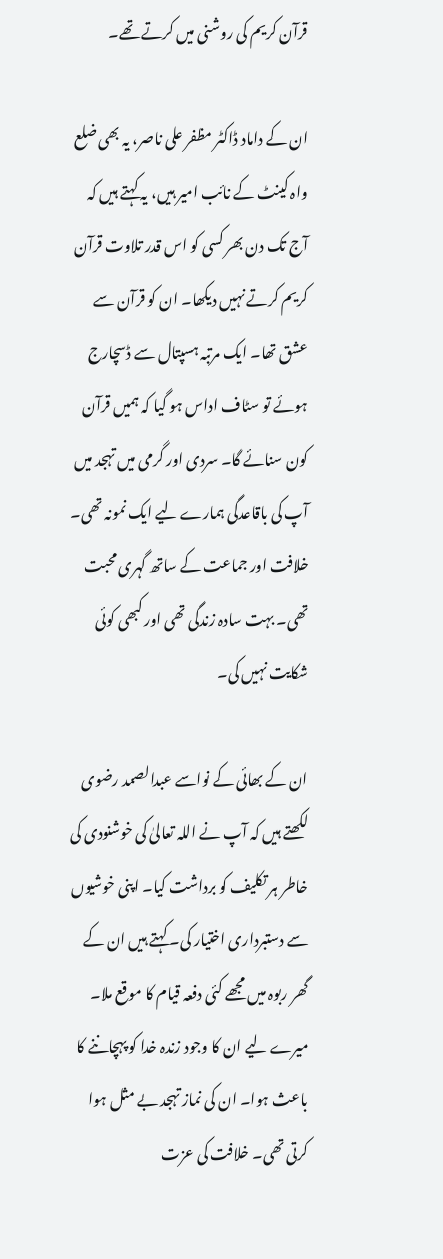قرآن کریم کی روشنی میں کرتے تھے۔

ان کے داماد ڈاکٹر مظفر علی ناصر، یہ بھی ضلع واہ کینٹ کے نائب امیر ہیں، یہ کہتے ہیں کہ آج تک دن بھر کسی کو اس قدر تلاوت قرآن کریم کرتے نہیں دیکھا۔ ان کو قرآن سے عشق تھا۔ ایک مرتبہ ہسپتال سے ڈسچارج ہوئے تو سٹاف اداس ہو گیا کہ ہمیں قرآن کون سنائے گا۔ سردی اور گرمی میں تہجد میں آپ کی باقاعدگی ہمارے لیے ایک نمونہ تھی۔ خلافت اور جماعت کے ساتھ گہری محبت تھی۔ بہت سادہ زندگی تھی اور کبھی کوئی شکایت نہیں کی۔

ان کے بھائی کے نواسے عبدالصمد رضوی لکھتے ہیں کہ آپ نے اللہ تعالیٰ کی خوشنودی کی خاطر ہر تکلیف کو برداشت کیا۔ اپنی خوشیوں سے دستبرداری اختیار کی۔ کہتے ہیں ان کے گھر ربوہ میں مجھے کئی دفعہ قیام کا موقع ملا۔ میرے لیے ان کا وجود زندہ خدا کو پہچاننے کا باعث ہوا۔ ان کی نماز تہجد بے مثل ہوا کرتی تھی۔ خلافت کی عزت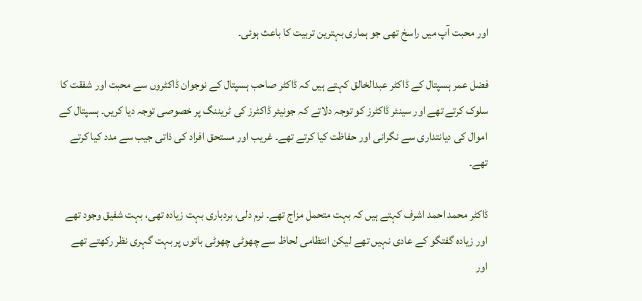اور محبت آپ میں راسخ تھی جو ہماری بہترین تربیت کا باعث ہوئی۔

فضل عمر ہسپتال کے ڈاکٹر عبدالخالق کہتے ہیں کہ ڈاکٹر صاحب ہسپتال کے نوجوان ڈاکٹروں سے محبت اور شفقت کا سلوک کرتے تھے اور سینئر ڈاکٹرز کو توجہ دلاتے کہ جونیئر ڈاکٹرز کی ٹریننگ پر خصوصی توجہ دیا کریں۔ ہسپتال کے اموال کی دیانتداری سے نگرانی اور حفاظت کیا کرتے تھے۔ غریب اور مستحق افراد کی ذاتی جیب سے مدد کیا کرتے تھے۔

ڈاکٹر محمد احمد اشرف کہتے ہیں کہ بہت متحمل مزاج تھے۔ نرم دلی، بردباری بہت زیادہ تھی، بہت شفیق وجود تھے اور زیادہ گفتگو کے عادی نہیں تھے لیکن انتظامی لحاظ سے چھوٹی چھوٹی باتوں پر بہت گہری نظر رکھتے تھے اور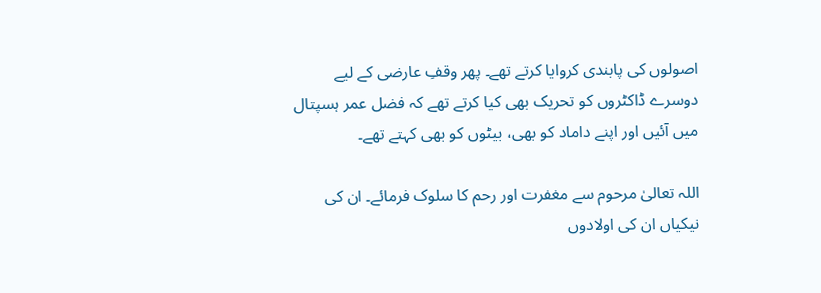اصولوں کی پابندی کروایا کرتے تھے۔ پھر وقفِ عارضی کے لیے دوسرے ڈاکٹروں کو تحریک بھی کیا کرتے تھے کہ فضل عمر ہسپتال میں آئیں اور اپنے داماد کو بھی، بیٹوں کو بھی کہتے تھے۔

اللہ تعالیٰ مرحوم سے مغفرت اور رحم کا سلوک فرمائے۔ ان کی نیکیاں ان کی اولادوں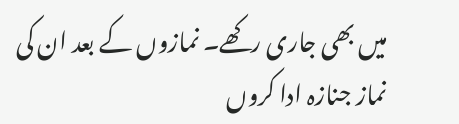میں بھی جاری رکھے۔ نمازوں کے بعد ان کی نماز جنازہ ادا کروں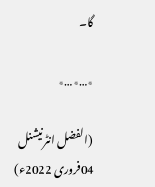گا۔

٭…٭…٭

(الفضل انٹرنیشنل 04فروری 2022ء)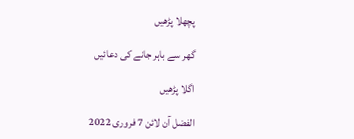پچھلا پڑھیں

گھر سے باہر جانے کی دعائیں

اگلا پڑھیں

الفضل آن لائن 7 فروری 2022